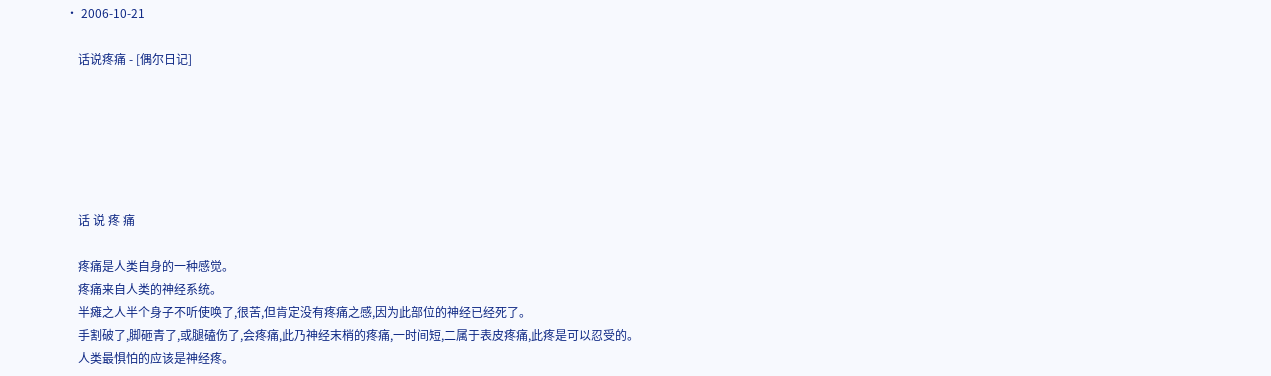• 2006-10-21

    话说疼痛 - [偶尔日记]






    话 说 疼 痛

    疼痛是人类自身的一种感觉。
    疼痛来自人类的神经系统。
    半瘫之人半个身子不听使唤了,很苦,但肯定没有疼痛之感,因为此部位的神经已经死了。
    手割破了,脚砸青了,或腿磕伤了,会疼痛,此乃神经末梢的疼痛,一时间短,二属于表皮疼痛,此疼是可以忍受的。
    人类最惧怕的应该是神经疼。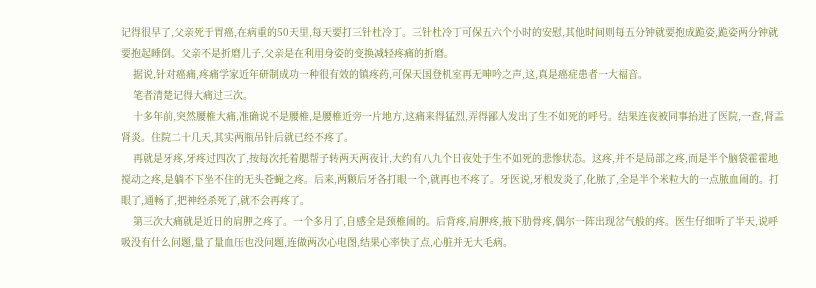记得很早了,父亲死于胃癌,在病重的50天里,每天要打三针杜冷丁。三针杜冷丁可保五六个小时的安慰,其他时间则每五分钟就要抱成跪姿,跪姿两分钟就要抱起睡倒。父亲不是折磨儿子,父亲是在利用身姿的变换减轻疼痛的折磨。
    据说,针对癌痛,疼痛学家近年研制成功一种很有效的镇疼药,可保天国登机室再无呻吟之声,这,真是癌症患者一大福音。
    笔者清楚记得大痛过三次。
    十多年前,突然腰椎大痛,准确说不是腰椎,是腰椎近旁一片地方,这痛来得猛烈,弄得鄙人发出了生不如死的呼号。结果连夜被同事抬进了医院,一查,肾盂肾炎。住院二十几天,其实两瓶吊针后就已经不疼了。
    再就是牙疼,牙疼过四次了,按每次托着腮帮子转两天两夜计,大约有八九个日夜处于生不如死的悲惨状态。这疼,并不是局部之疼,而是半个脑袋霍霍地搅动之疼,是躺不下坐不住的无头苍蝇之疼。后来,两颗后牙各打眼一个,就再也不疼了。牙医说,牙根发炎了,化脓了,全是半个米粒大的一点脓血闹的。打眼了,通畅了,把神经杀死了,就不会再疼了。
    第三次大痛就是近日的肩胛之疼了。一个多月了,自感全是颈椎闹的。后背疼,肩胛疼,掖下肋骨疼,偶尔一阵出现岔气般的疼。医生仔细听了半天,说呼吸没有什么问题,量了量血压也没问题,连做两次心电图,结果心率快了点,心脏并无大毛病。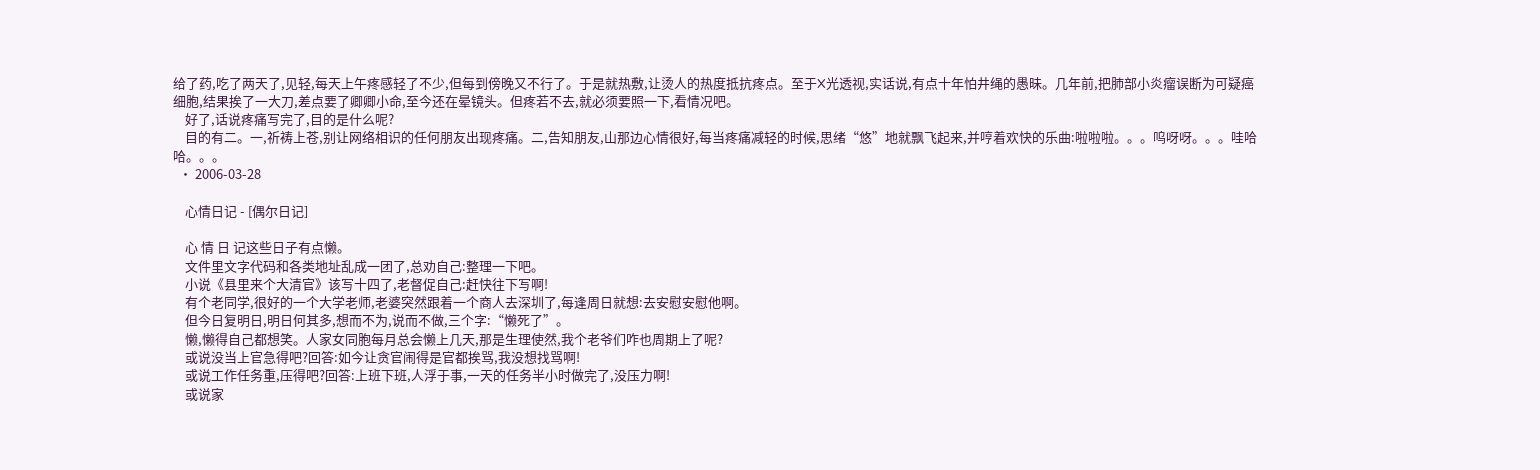给了药,吃了两天了,见轻,每天上午疼感轻了不少,但每到傍晚又不行了。于是就热敷,让烫人的热度抵抗疼点。至于X光透视,实话说,有点十年怕井绳的愚昧。几年前,把肺部小炎瘤误断为可疑癌细胞,结果挨了一大刀,差点要了卿卿小命,至今还在晕镜头。但疼若不去,就必须要照一下,看情况吧。
    好了,话说疼痛写完了,目的是什么呢?
    目的有二。一,祈祷上苍,别让网络相识的任何朋友出现疼痛。二,告知朋友,山那边心情很好,每当疼痛减轻的时候,思绪“悠”地就飘飞起来,并哼着欢快的乐曲:啦啦啦。。。呜呀呀。。。哇哈哈。。。
  • 2006-03-28

    心情日记 - [偶尔日记]

    心 情 日 记这些日子有点懒。
    文件里文字代码和各类地址乱成一团了,总劝自己:整理一下吧。
    小说《县里来个大清官》该写十四了,老督促自己:赶快往下写啊!
    有个老同学,很好的一个大学老师,老婆突然跟着一个商人去深圳了,每逢周日就想:去安慰安慰他啊。
    但今日复明日,明日何其多,想而不为,说而不做,三个字:“懒死了”。
    懒,懒得自己都想笑。人家女同胞每月总会懒上几天,那是生理使然,我个老爷们咋也周期上了呢?
    或说没当上官急得吧?回答:如今让贪官闹得是官都挨骂,我没想找骂啊!
    或说工作任务重,压得吧?回答:上班下班,人浮于事,一天的任务半小时做完了,没压力啊!
    或说家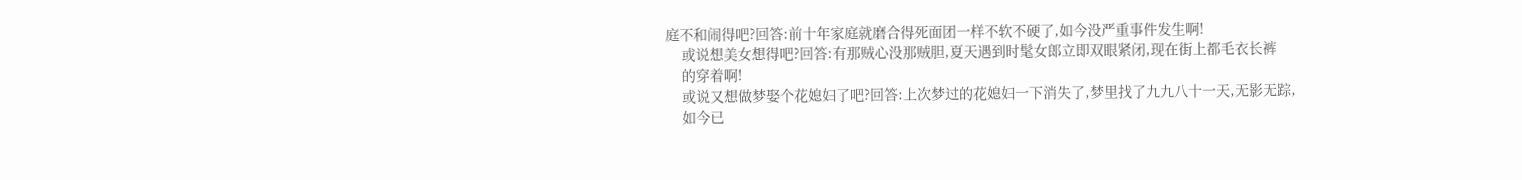庭不和闹得吧?回答:前十年家庭就磨合得死面团一样不软不硬了,如今没严重事件发生啊!
    或说想美女想得吧?回答:有那贼心没那贼胆,夏天遇到时髦女郎立即双眼紧闭,现在街上都毛衣长裤
    的穿着啊!
    或说又想做梦娶个花媳妇了吧?回答:上次梦过的花媳妇一下消失了,梦里找了九九八十一天,无影无踪,
    如今已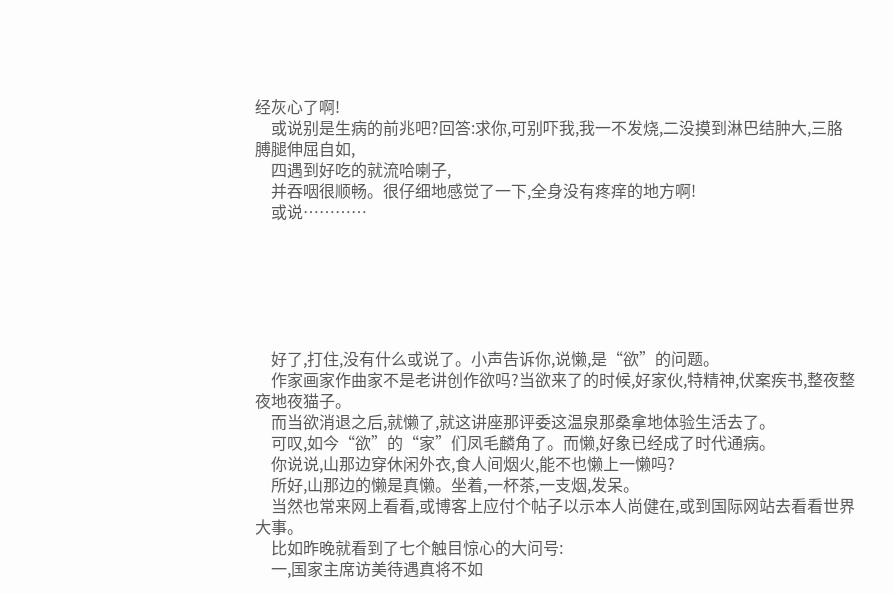经灰心了啊!
    或说别是生病的前兆吧?回答:求你,可别吓我,我一不发烧,二没摸到淋巴结肿大,三胳膊腿伸屈自如,
    四遇到好吃的就流哈喇子,
    并吞咽很顺畅。很仔细地感觉了一下,全身没有疼痒的地方啊!
    或说…………






    好了,打住,没有什么或说了。小声告诉你,说懒,是“欲”的问题。
    作家画家作曲家不是老讲创作欲吗?当欲来了的时候,好家伙,特精神,伏案疾书,整夜整夜地夜猫子。
    而当欲消退之后,就懒了,就这讲座那评委这温泉那桑拿地体验生活去了。
    可叹,如今“欲”的“家”们凤毛麟角了。而懒,好象已经成了时代通病。
    你说说,山那边穿休闲外衣,食人间烟火,能不也懒上一懒吗?
    所好,山那边的懒是真懒。坐着,一杯茶,一支烟,发呆。
    当然也常来网上看看,或博客上应付个帖子以示本人尚健在,或到国际网站去看看世界大事。
    比如昨晚就看到了七个触目惊心的大问号:
    一,国家主席访美待遇真将不如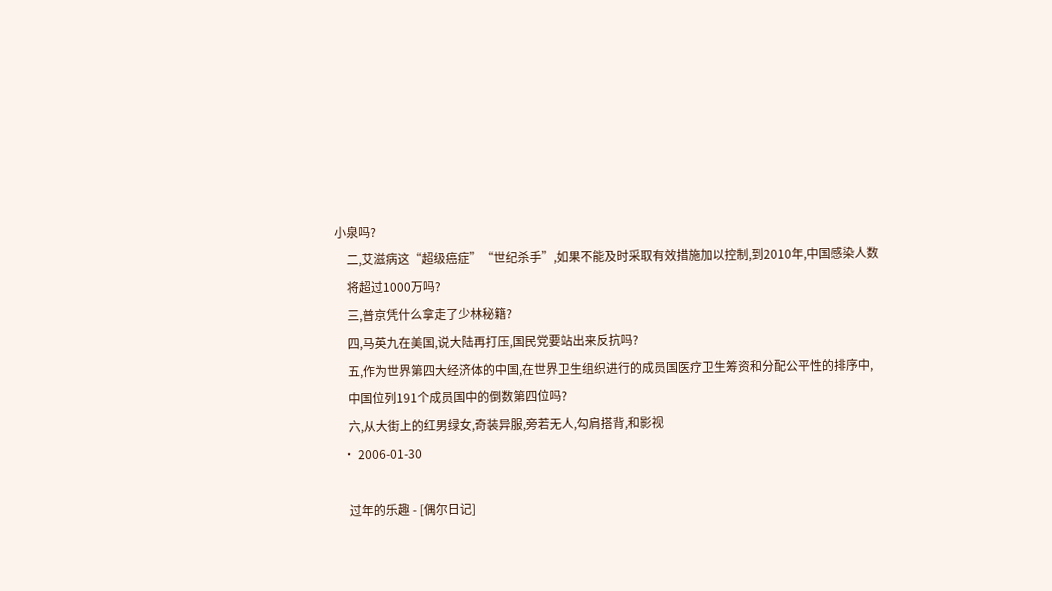小泉吗?
    二,艾滋病这“超级癌症”“世纪杀手”,如果不能及时采取有效措施加以控制,到2010年,中国感染人数
    将超过1000万吗?
    三,普京凭什么拿走了少林秘籍?
    四,马英九在美国,说大陆再打压,国民党要站出来反抗吗?
    五,作为世界第四大经济体的中国,在世界卫生组织进行的成员国医疗卫生筹资和分配公平性的排序中,
    中国位列191个成员国中的倒数第四位吗?
    六,从大街上的红男绿女,奇装异服,旁若无人,勾肩搭背,和影视
  • 2006-01-30

    过年的乐趣 - [偶尔日记]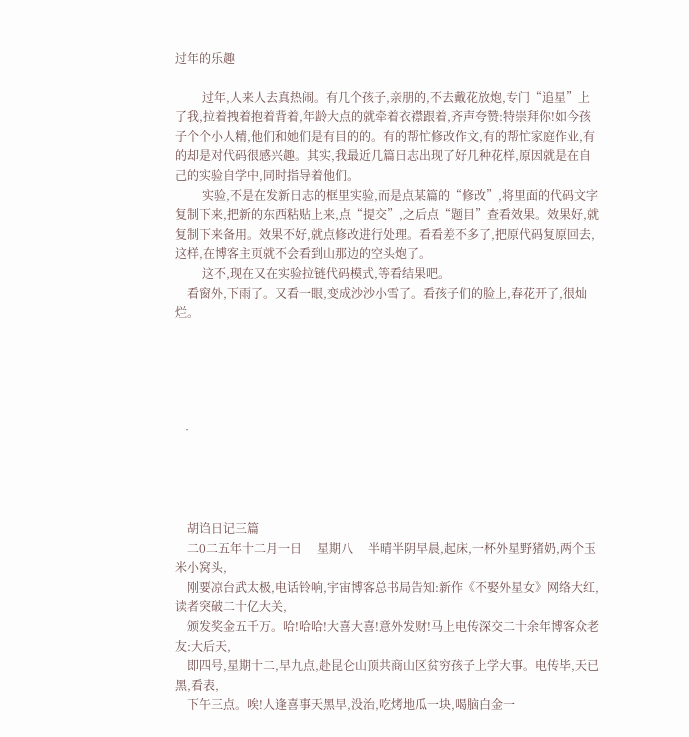过年的乐趣

         过年,人来人去真热闹。有几个孩子,亲朋的,不去戴花放炮,专门“追星”上了我,拉着拽着抱着背着,年龄大点的就牵着衣襟跟着,齐声夸赞:特崇拜你!如今孩子个个小人精,他们和她们是有目的的。有的帮忙修改作文,有的帮忙家庭作业,有的却是对代码很感兴趣。其实,我最近几篇日志出现了好几种花样,原因就是在自己的实验自学中,同时指导着他们。
         实验,不是在发新日志的框里实验,而是点某篇的“修改”,将里面的代码文字复制下来,把新的东西粘贴上来,点“提交”,之后点“题目”查看效果。效果好,就复制下来备用。效果不好,就点修改进行处理。看看差不多了,把原代码复原回去,这样,在博客主页就不会看到山那边的空头炮了。
         这不,现在又在实验拉链代码模式,等看结果吧。
    看窗外,下雨了。又看一眼,变成沙沙小雪了。看孩子们的脸上,春花开了,很灿烂。





  •




    胡诌日记三篇
    二0二五年十二月一日     星期八     半晴半阴早晨,起床,一杯外星野猪奶,两个玉米小窝头,
    刚要凉台武太极,电话铃响,宇宙博客总书局告知:新作《不娶外星女》网络大红,读者突破二十亿大关,
    颁发奖金五千万。哈!哈哈!大喜大喜!意外发财!马上电传深交二十余年博客众老友:大后天,
    即四号,星期十二,早九点,赴昆仑山顶共商山区贫穷孩子上学大事。电传毕,天已黑,看表,
    下午三点。唉!人逢喜事天黑早,没治,吃烤地瓜一块,喝脑白金一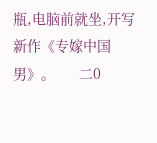瓶,电脑前就坐,开写新作《专嫁中国男》。      二0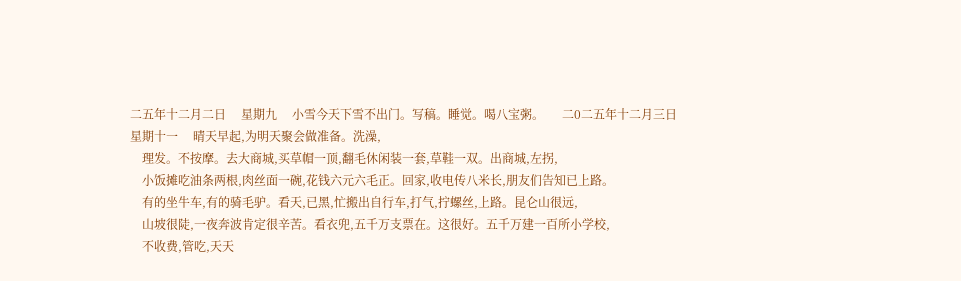二五年十二月二日     星期九     小雪今天下雪不出门。写稿。睡觉。喝八宝粥。      二0二五年十二月三日     星期十一     晴天早起,为明天聚会做准备。洗澡,
    理发。不按摩。去大商城,买草帽一顶,翻毛休闲装一套,草鞋一双。出商城,左拐,
    小饭摊吃油条两根,肉丝面一碗,花钱六元六毛正。回家,收电传八米长,朋友们告知已上路。
    有的坐牛车,有的骑毛驴。看天,已黑,忙搬出自行车,打气,拧螺丝,上路。昆仑山很远,
    山坡很陡,一夜奔波肯定很辛苦。看衣兜,五千万支票在。这很好。五千万建一百所小学校,
    不收费,管吃,天天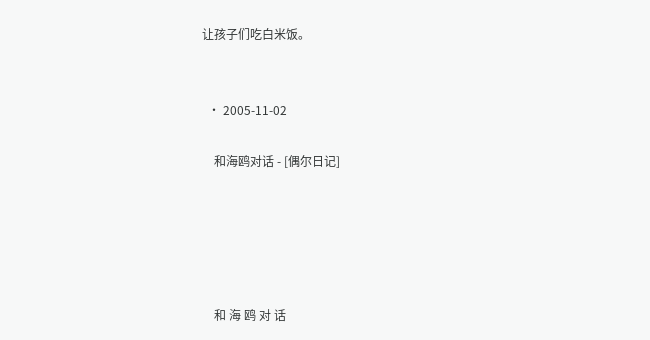让孩子们吃白米饭。


  • 2005-11-02

    和海鸥对话 - [偶尔日记]





    和 海 鸥 对 话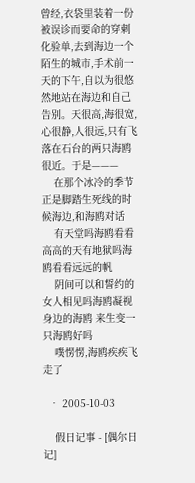曾经,衣袋里装着一份被误诊而要命的穿刺化验单,去到海边一个陌生的城市,手术前一天的下午,自以为很悠然地站在海边和自己告别。天很高,海很宽,心很静,人很远,只有飞落在石台的两只海鸥很近。于是———
    在那个冰冷的季节正是脚踏生死线的时候海边,和海鸥对话
    有天堂吗海鸥看看高高的天有地狱吗海鸥看看远远的帆
    阴间可以和誓约的女人相见吗海鸥凝视身边的海鸥 来生变一只海鸥好吗
    噗愣愣,海鸥疾疾飞走了

  • 2005-10-03

    假日记事 - [偶尔日记]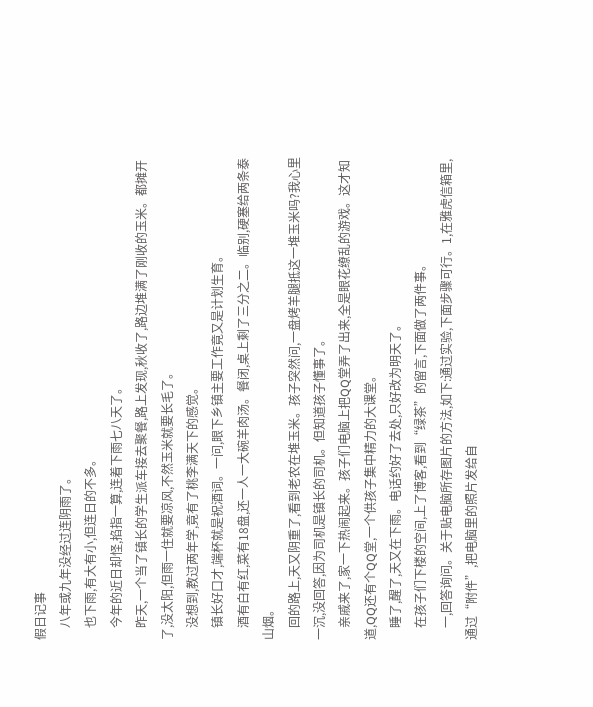假日记事
    八年或九年没经过连阴雨了。
    也下雨,有大有小,但连日的不多。
    今年的近日却怪,掐指一算,连着下雨七八天了。
    昨天,一个当了镇长的学生派车接去聚餐,路上发现,秋收了,路边堆满了刚收的玉米。都摊开了,没太阳,但雨一住就要凉风,不然玉米就要长毛了。
    没想到,教过两年学,竟有了桃李满天下的感觉。
    镇长好口才,端杯就是祝酒词。一问,眼下乡镇主要工作竟又是计划生育。
    酒有白有红,菜有18盘,还一人一大碗羊肉汤。餐闭,桌上剩了三分之二。临别,硬塞给两条泰山烟。
    回的路上,天又阴重了,看到老农在堆玉米。孩子突然问,一盘烤羊腿抵这一堆玉米吗?我心里一沉,没回答,因为司机是镇长的司机。但知道孩子懂事了。
    亲戚来了,家一下热闹起来。孩子们电脑上把QQ堂弄了出来,全是眼花缭乱的游戏。这才知道,QQ还有个QQ堂,一个供孩子集中精力的大课堂。
    睡了,醒了,天又在下雨。电话约好了去处,只好改为明天了。
    在孩子们下楼的空间,上了博客,看到“绿茶”的留言,下面做了两件事。
    一,回答询问。关于贴电脑所存图片的方法,如下:通过实验,下面步骤可行。1,在雅虎信箱里,通过“附件”,把电脑里的照片发给自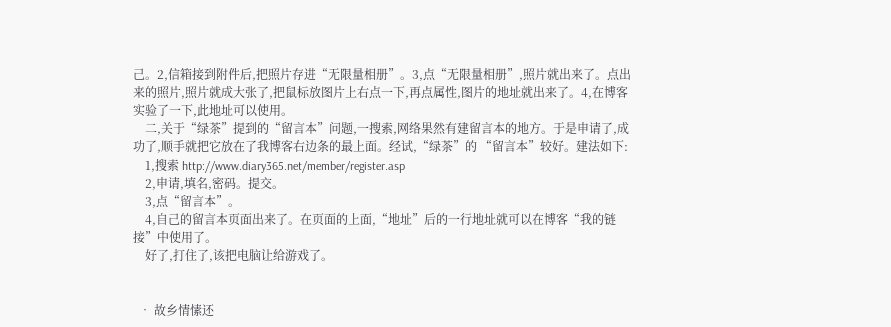己。2,信箱接到附件后,把照片存进“无限量相册”。3,点“无限量相册”,照片就出来了。点出来的照片,照片就成大张了,把鼠标放图片上右点一下,再点属性,图片的地址就出来了。4,在博客实验了一下,此地址可以使用。
    二,关于“绿茶”提到的“留言本”问题,一搜索,网络果然有建留言本的地方。于是申请了,成功了,顺手就把它放在了我博客右边条的最上面。经试,“绿茶”的 “留言本”较好。建法如下:
    1,搜索 http://www.diary365.net/member/register.asp
    2,申请,填名,密码。提交。
    3,点“留言本”。
    4,自己的留言本页面出来了。在页面的上面,“地址”后的一行地址就可以在博客“我的链接”中使用了。
    好了,打住了,该把电脑让给游戏了。


  • 故乡情愫还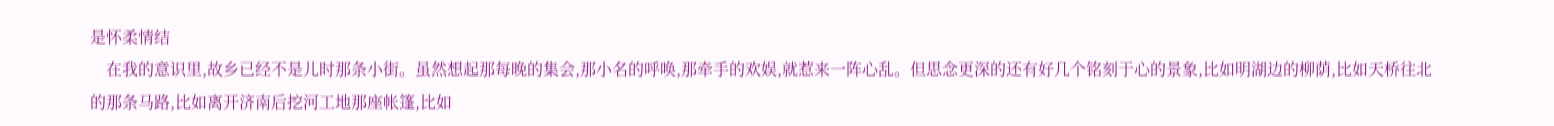是怀柔情结
    在我的意识里,故乡已经不是儿时那条小街。虽然想起那每晚的集会,那小名的呼唤,那牵手的欢娱,就惹来一阵心乱。但思念更深的还有好几个铭刻于心的景象,比如明湖边的柳荫,比如天桥往北的那条马路,比如离开济南后挖河工地那座帐篷,比如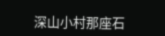深山小村那座石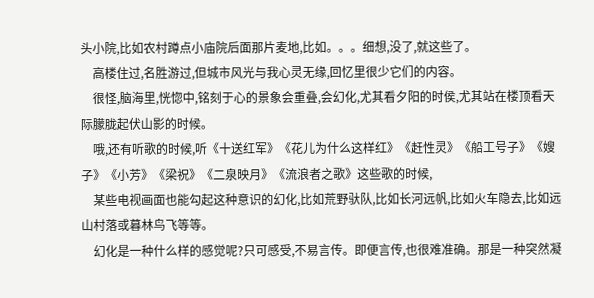头小院,比如农村蹲点小庙院后面那片麦地,比如。。。细想,没了,就这些了。
    高楼住过,名胜游过,但城市风光与我心灵无缘,回忆里很少它们的内容。
    很怪,脑海里,恍惚中,铭刻于心的景象会重叠,会幻化,尤其看夕阳的时侯,尤其站在楼顶看天际朦胧起伏山影的时候。
    哦,还有听歌的时候,听《十送红军》《花儿为什么这样红》《赶性灵》《船工号子》《嫂子》《小芳》《梁祝》《二泉映月》《流浪者之歌》这些歌的时候,
    某些电视画面也能勾起这种意识的幻化,比如荒野驮队,比如长河远帆,比如火车隐去,比如远山村落或暮林鸟飞等等。
    幻化是一种什么样的感觉呢?只可感受,不易言传。即便言传,也很难准确。那是一种突然凝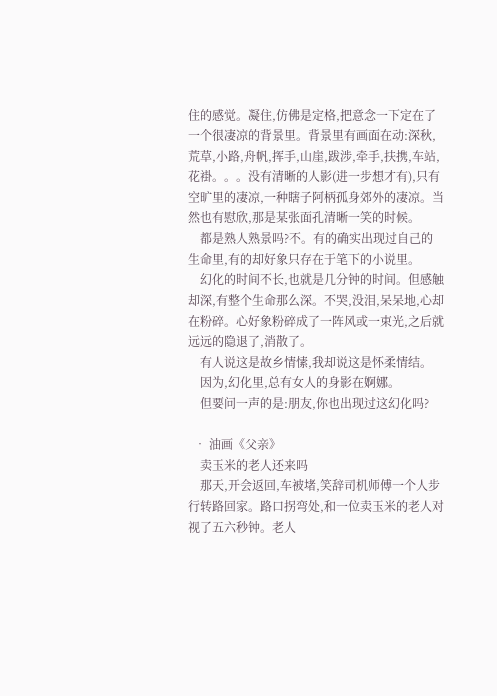住的感觉。凝住,仿佛是定格,把意念一下定在了一个很凄凉的背景里。背景里有画面在动:深秋,荒草,小路,舟帆,挥手,山崖,跋涉,牵手,扶携,车站,花褂。。。没有清晰的人影(进一步想才有),只有空旷里的凄凉,一种瞎子阿柄孤身郊外的凄凉。当然也有慰欣,那是某张面孔清晰一笑的时候。
    都是熟人熟景吗?不。有的确实出现过自己的生命里,有的却好象只存在于笔下的小说里。
    幻化的时间不长,也就是几分钟的时间。但感触却深,有整个生命那么深。不哭,没泪,呆呆地,心却在粉碎。心好象粉碎成了一阵风或一束光,之后就远远的隐退了,消散了。
    有人说这是故乡情愫,我却说这是怀柔情结。
    因为,幻化里,总有女人的身影在婀娜。
    但要问一声的是:朋友,你也出现过这幻化吗?

  • 油画《父亲》
    卖玉米的老人还来吗
    那天,开会返回,车被堵,笑辞司机师傅一个人步行转路回家。路口拐弯处,和一位卖玉米的老人对视了五六秒钟。老人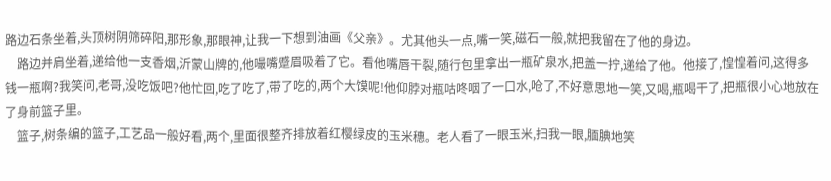路边石条坐着,头顶树阴筛碎阳,那形象,那眼神,让我一下想到油画《父亲》。尤其他头一点,嘴一笑,磁石一般,就把我留在了他的身边。
    路边并肩坐着,递给他一支香烟,沂蒙山牌的,他嘬嘴蹙眉吸着了它。看他嘴唇干裂,随行包里拿出一瓶矿泉水,把盖一拧,递给了他。他接了,惶惶着问,这得多钱一瓶啊?我笑问,老哥,没吃饭吧?他忙回,吃了吃了,带了吃的,两个大馍呢!他仰脖对瓶咕咚咽了一口水,呛了,不好意思地一笑,又喝,瓶喝干了,把瓶很小心地放在了身前篮子里。
    篮子,树条编的篮子,工艺品一般好看,两个,里面很整齐排放着红樱绿皮的玉米穗。老人看了一眼玉米,扫我一眼,腼腆地笑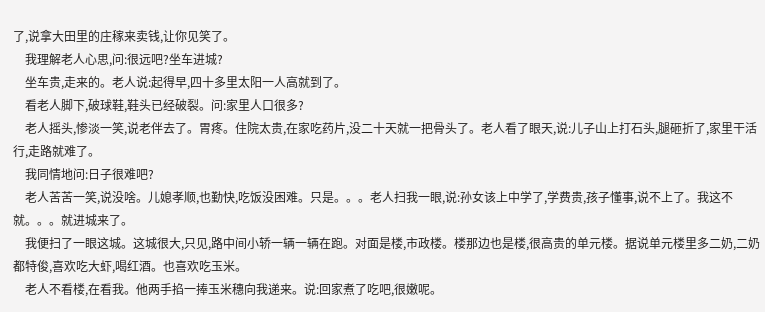了,说拿大田里的庄稼来卖钱,让你见笑了。
    我理解老人心思,问:很远吧?坐车进城?
    坐车贵,走来的。老人说:起得早,四十多里太阳一人高就到了。
    看老人脚下,破球鞋,鞋头已经破裂。问:家里人口很多?
    老人摇头,惨淡一笑,说老伴去了。胃疼。住院太贵,在家吃药片,没二十天就一把骨头了。老人看了眼天,说:儿子山上打石头,腿砸折了,家里干活行,走路就难了。
    我同情地问:日子很难吧?
    老人苦苦一笑,说没啥。儿媳孝顺,也勤快,吃饭没困难。只是。。。老人扫我一眼,说:孙女该上中学了,学费贵,孩子懂事,说不上了。我这不就。。。就进城来了。
    我便扫了一眼这城。这城很大,只见,路中间小轿一辆一辆在跑。对面是楼,市政楼。楼那边也是楼,很高贵的单元楼。据说单元楼里多二奶,二奶都特俊,喜欢吃大虾,喝红酒。也喜欢吃玉米。
    老人不看楼,在看我。他两手掐一捧玉米穗向我递来。说:回家煮了吃吧,很嫩呢。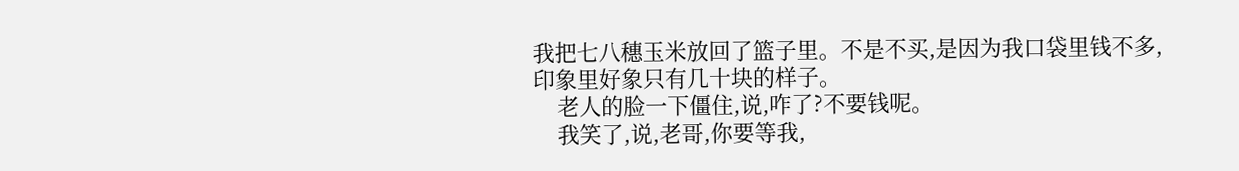我把七八穗玉米放回了篮子里。不是不买,是因为我口袋里钱不多,印象里好象只有几十块的样子。
    老人的脸一下僵住,说,咋了?不要钱呢。
    我笑了,说,老哥,你要等我,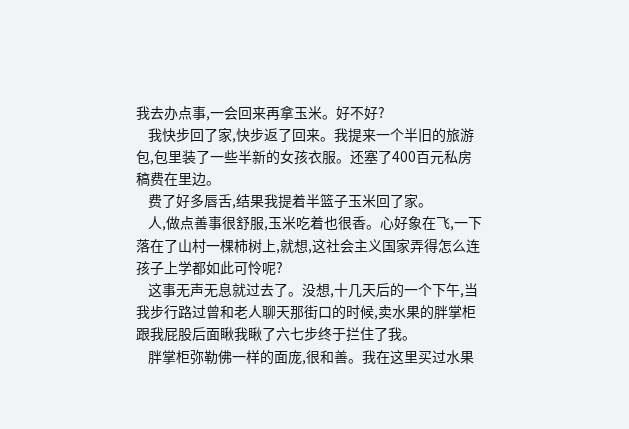我去办点事,一会回来再拿玉米。好不好?
    我快步回了家,快步返了回来。我提来一个半旧的旅游包,包里装了一些半新的女孩衣服。还塞了400百元私房稿费在里边。
    费了好多唇舌,结果我提着半篮子玉米回了家。
    人,做点善事很舒服,玉米吃着也很香。心好象在飞,一下落在了山村一棵柿树上,就想,这社会主义国家弄得怎么连孩子上学都如此可怜呢?
    这事无声无息就过去了。没想,十几天后的一个下午,当我步行路过曾和老人聊天那街口的时候,卖水果的胖掌柜跟我屁股后面瞅我瞅了六七步终于拦住了我。
    胖掌柜弥勒佛一样的面庞,很和善。我在这里买过水果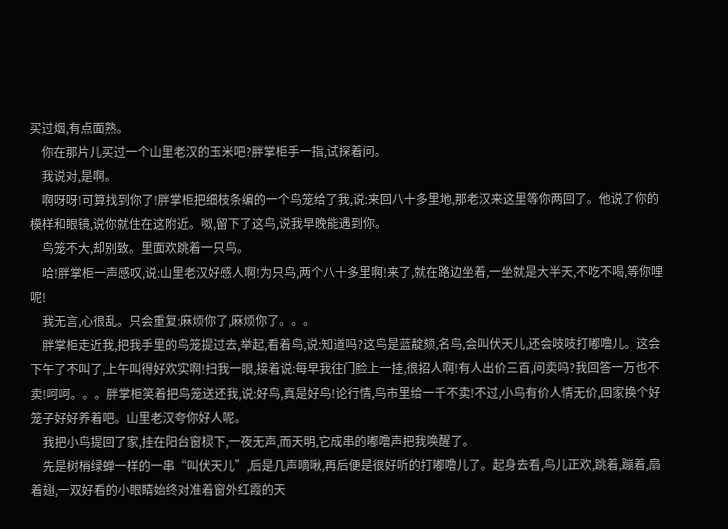买过烟,有点面熟。
    你在那片儿买过一个山里老汉的玉米吧?胖掌柜手一指,试探着问。
    我说对,是啊。
    啊呀呀!可算找到你了!胖掌柜把细枝条编的一个鸟笼给了我,说:来回八十多里地,那老汉来这里等你两回了。他说了你的模样和眼镜,说你就住在这附近。呶,留下了这鸟,说我早晚能遇到你。
    鸟笼不大,却别致。里面欢跳着一只鸟。
    哈!胖掌柜一声感叹,说:山里老汉好感人啊!为只鸟,两个八十多里啊!来了,就在路边坐着,一坐就是大半天,不吃不喝,等你哩呢!
    我无言,心很乱。只会重复:麻烦你了,麻烦你了。。。
    胖掌柜走近我,把我手里的鸟笼提过去,举起,看着鸟,说:知道吗?这鸟是蓝靛颏,名鸟,会叫伏天儿,还会吱吱打嘟噜儿。这会下午了不叫了,上午叫得好欢实啊!扫我一眼,接着说:每早我往门脸上一挂,很招人啊!有人出价三百,问卖吗?我回答一万也不卖!呵呵。。。胖掌柜笑着把鸟笼送还我,说:好鸟,真是好鸟!论行情,鸟市里给一千不卖!不过,小鸟有价人情无价,回家换个好笼子好好养着吧。山里老汉夸你好人呢。
    我把小鸟提回了家,挂在阳台窗棂下,一夜无声,而天明,它成串的嘟噜声把我唤醒了。
    先是树梢绿蝉一样的一串“叫伏天儿”,后是几声嘀啾,再后便是很好听的打嘟噜儿了。起身去看,鸟儿正欢,跳着,蹦着,扇着翅,一双好看的小眼睛始终对准着窗外红霞的天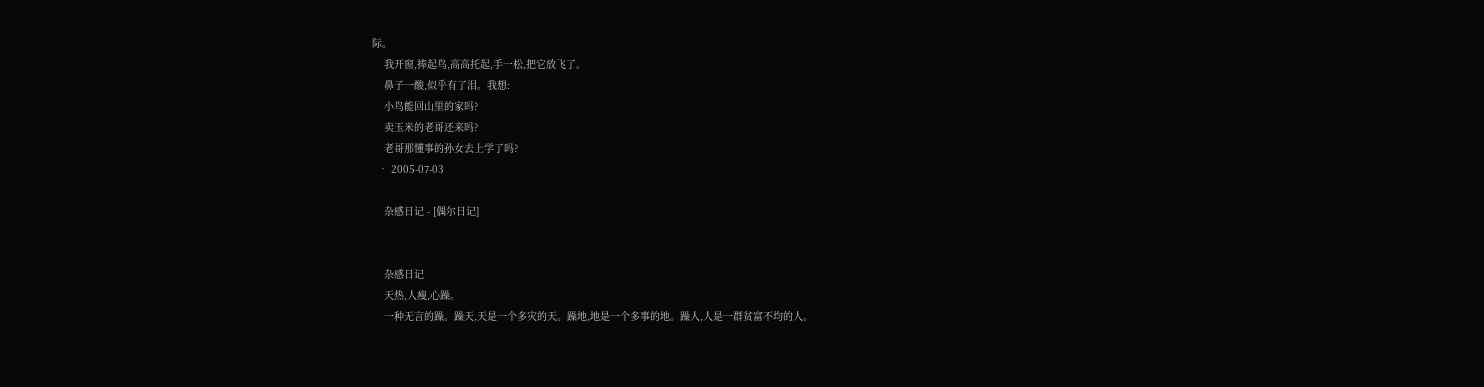际。
    我开窗,捧起鸟,高高托起,手一松,把它放飞了。
    鼻子一酸,似乎有了泪。我想:
    小鸟能回山里的家吗?
    卖玉米的老哥还来吗?
    老哥那懂事的孙女去上学了吗?
  • 2005-07-03

    杂感日记 - [偶尔日记]


    杂感日记
    天热,人瘦,心躁。
    一种无言的躁。躁天,天是一个多灾的天。躁地,地是一个多事的地。躁人,人是一群贫富不均的人。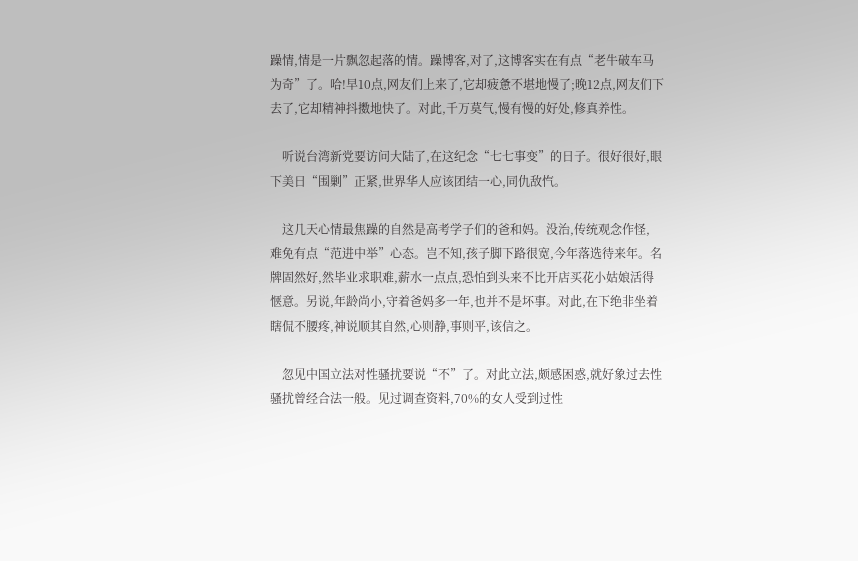躁情,情是一片飘忽起落的情。躁博客,对了,这博客实在有点“老牛破车马为奇”了。哈!早10点,网友们上来了,它却疲惫不堪地慢了;晚12点,网友们下去了,它却精神抖擞地快了。对此,千万莫气,慢有慢的好处,修真养性。

    听说台湾新党要访问大陆了,在这纪念“七七事变”的日子。很好很好,眼下美日“围剿”正紧,世界华人应该团结一心,同仇敌忾。

    这几天心情最焦躁的自然是高考学子们的爸和妈。没治,传统观念作怪, 难免有点“范进中举”心态。岂不知,孩子脚下路很宽,今年落选待来年。名牌固然好,然毕业求职难,薪水一点点,恐怕到头来不比开店买花小姑娘活得惬意。另说,年龄尚小,守着爸妈多一年,也并不是坏事。对此,在下绝非坐着瞎侃不腰疼,神说顺其自然,心则静,事则平,该信之。

    忽见中国立法对性骚扰要说“不”了。对此立法,颇感困惑,就好象过去性骚扰曾经合法一般。见过调查资料,70%的女人受到过性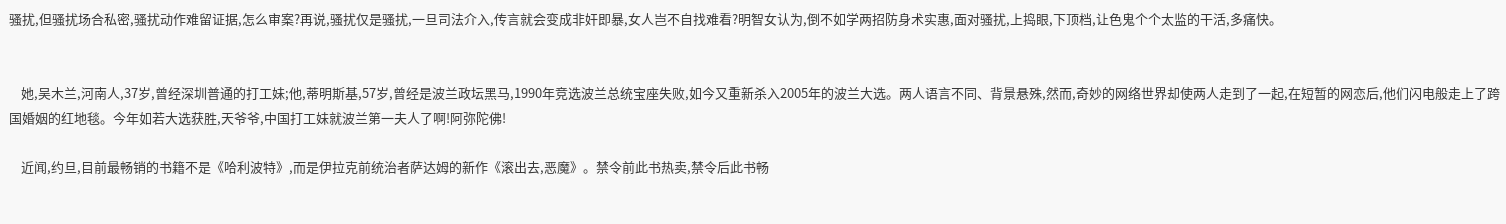骚扰,但骚扰场合私密,骚扰动作难留证据,怎么审案?再说,骚扰仅是骚扰,一旦司法介入,传言就会变成非奸即暴,女人岂不自找难看?明智女认为,倒不如学两招防身术实惠,面对骚扰,上捣眼,下顶档,让色鬼个个太监的干活,多痛快。


    她,吴木兰,河南人,37岁,曾经深圳普通的打工妹;他,蒂明斯基,57岁,曾经是波兰政坛黑马,1990年竞选波兰总统宝座失败,如今又重新杀入2005年的波兰大选。两人语言不同、背景悬殊,然而,奇妙的网络世界却使两人走到了一起,在短暂的网恋后,他们闪电般走上了跨国婚姻的红地毯。今年如若大选获胜,天爷爷,中国打工妹就波兰第一夫人了啊!阿弥陀佛!

    近闻,约旦,目前最畅销的书籍不是《哈利波特》,而是伊拉克前统治者萨达姆的新作《滚出去,恶魔》。禁令前此书热卖,禁令后此书畅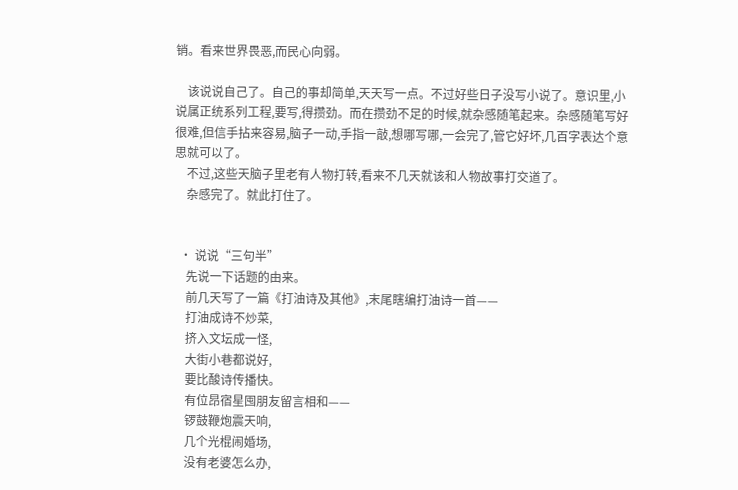销。看来世界畏恶,而民心向弱。

    该说说自己了。自己的事却简单,天天写一点。不过好些日子没写小说了。意识里,小说属正统系列工程,要写,得攒劲。而在攒劲不足的时候,就杂感随笔起来。杂感随笔写好很难,但信手拈来容易,脑子一动,手指一敲,想哪写哪,一会完了,管它好坏,几百字表达个意思就可以了。
    不过,这些天脑子里老有人物打转,看来不几天就该和人物故事打交道了。
    杂感完了。就此打住了。


  • 说说“三句半”
    先说一下话题的由来。
    前几天写了一篇《打油诗及其他》,末尾瞎编打油诗一首——
    打油成诗不炒菜,
    挤入文坛成一怪,
    大街小巷都说好,
    要比酸诗传播快。
    有位昂宿星囤朋友留言相和——
    锣鼓鞭炮震天响,
    几个光棍闹婚场,
    没有老婆怎么办,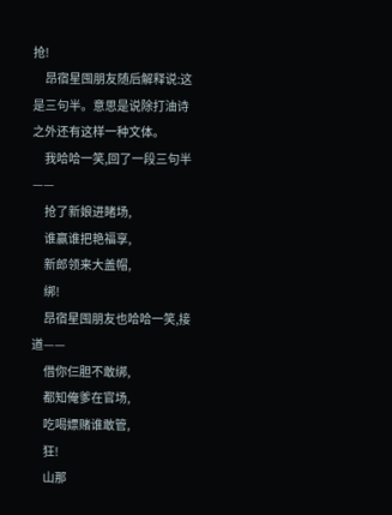抢!
    昂宿星囤朋友随后解释说:这是三句半。意思是说除打油诗之外还有这样一种文体。
    我哈哈一笑,回了一段三句半——
    抢了新娘进睹场,
    谁赢谁把艳福享,
    新郎领来大盖帽,
    绑!
    昂宿星囤朋友也哈哈一笑,接道——
    借你仨胆不敢绑,
    都知俺爹在官场,
    吃喝嫖赌谁敢管,
    狂!
    山那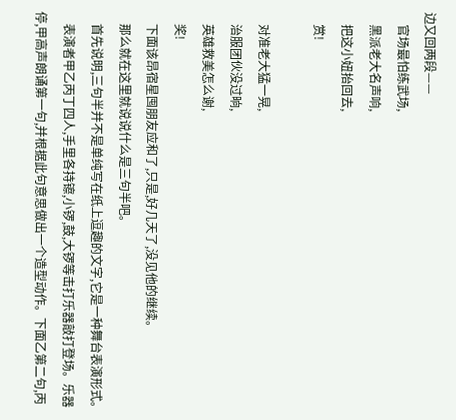边又回两段——
    官场最怕练武场,
    黑派老大名声响,
    把这小妞抬回去,
    赏!

    对准老大猛一晃,
    治服团伙没过晌,
    英雄救美怎么谢,
    奖!
    下面该昂宿星囤朋友应和了,只是,好几天了,没见他的继续。
    那么就在这里就说说什么是三句半吧。
    首先说明,三句半并不是单纯写在纸上逗趣的文字,它是一种舞台表演形式。
    表演者甲乙丙丁四人,手里各持镲,小锣,鼓,大锣等击打乐器敲打登场。乐器停,甲高声朗诵第一句,并根据此句意思做出一个造型动作。下面乙第二句,丙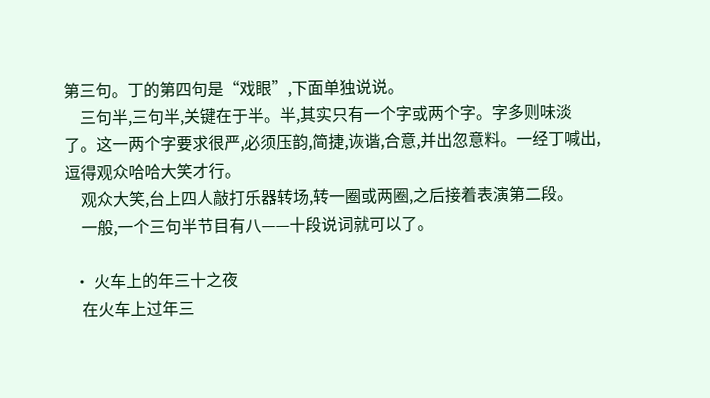第三句。丁的第四句是“戏眼”,下面单独说说。
    三句半,三句半,关键在于半。半,其实只有一个字或两个字。字多则味淡了。这一两个字要求很严,必须压韵,简捷,诙谐,合意,并出忽意料。一经丁喊出,逗得观众哈哈大笑才行。
    观众大笑,台上四人敲打乐器转场,转一圈或两圈,之后接着表演第二段。
    一般,一个三句半节目有八——十段说词就可以了。

  • 火车上的年三十之夜
    在火车上过年三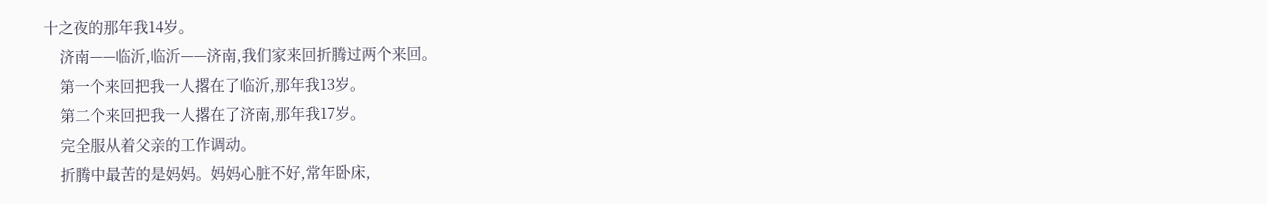十之夜的那年我14岁。
    济南——临沂,临沂——济南,我们家来回折腾过两个来回。
    第一个来回把我一人撂在了临沂,那年我13岁。
    第二个来回把我一人撂在了济南,那年我17岁。
    完全服从着父亲的工作调动。
    折腾中最苦的是妈妈。妈妈心脏不好,常年卧床,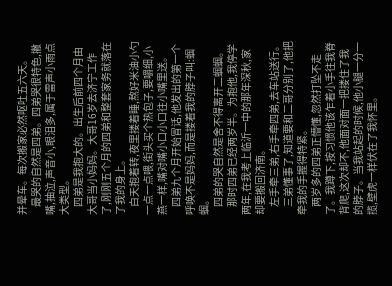并晕车。每次搬家必然呕吐五六天。
    最哭的自然是四弟。四弟哭很特色,撇嘴,抽泣,声音小,眼泪多,属于雷声小雨点大类型。
    四弟是我抱大的。出生后前四个月由大哥当小妈妈。大哥16岁去济宁工作了,刚刚五个月的四弟和整套家务就落在了我的身上。
    白天抱着转,夜里搂着睡,熬好米油小勺一点一点喂,街头买个热包子,要嚼细,小燕一样,嘴对嘴小口小口往小嘴里送。
    四弟九个月开始冒话,他发出的第一个呼唤不是妈妈,而是搂着我的脖子叫:蝈蝈。
    四弟的哭自然是舍不得离开二蝈蝈。
    那时四弟已经两岁半。为抱他,我停学两年,在我考上临沂一中的那年深秋,家却要搬回济南。
    左手牵三弟,右手牵四弟,去车站送行。
    三弟懂事了,知道要和二哥分别了,他把牵我的手握得特紧。
    两岁多的四弟正懵懂,忽然打坠不走了。我蹲下,按习惯他该乍着小手往我脊背爬,这次却不,他面对面一把搂住了我的脖子。当我站起的时候,他小腿一分一揽,壁虎一样伏在了我怀里。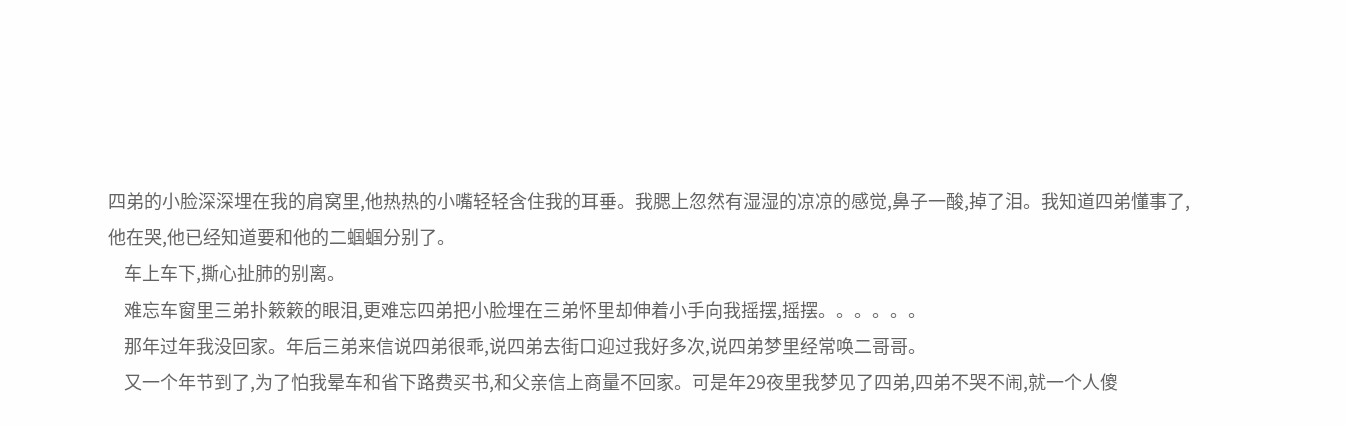四弟的小脸深深埋在我的肩窝里,他热热的小嘴轻轻含住我的耳垂。我腮上忽然有湿湿的凉凉的感觉,鼻子一酸,掉了泪。我知道四弟懂事了,他在哭,他已经知道要和他的二蝈蝈分别了。
    车上车下,撕心扯肺的别离。
    难忘车窗里三弟扑簌簌的眼泪,更难忘四弟把小脸埋在三弟怀里却伸着小手向我摇摆,摇摆。。。。。。
    那年过年我没回家。年后三弟来信说四弟很乖,说四弟去街口迎过我好多次,说四弟梦里经常唤二哥哥。
    又一个年节到了,为了怕我晕车和省下路费买书,和父亲信上商量不回家。可是年29夜里我梦见了四弟,四弟不哭不闹,就一个人傻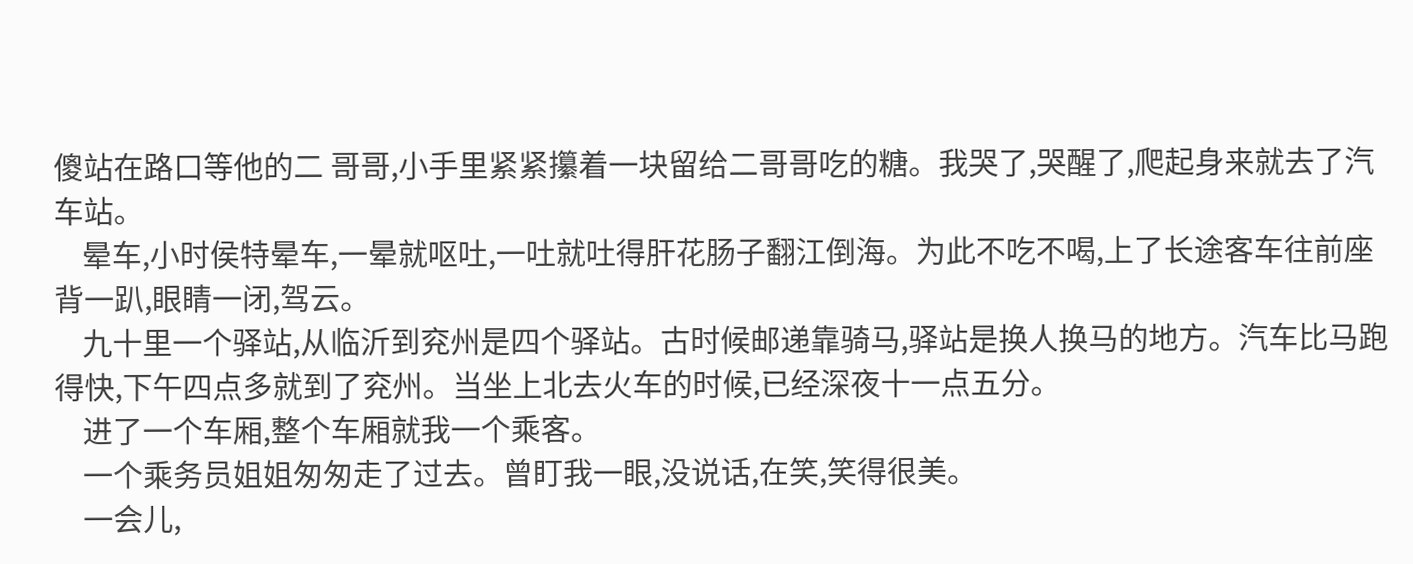傻站在路口等他的二 哥哥,小手里紧紧攥着一块留给二哥哥吃的糖。我哭了,哭醒了,爬起身来就去了汽车站。
    晕车,小时侯特晕车,一晕就呕吐,一吐就吐得肝花肠子翻江倒海。为此不吃不喝,上了长途客车往前座背一趴,眼睛一闭,驾云。
    九十里一个驿站,从临沂到兖州是四个驿站。古时候邮递靠骑马,驿站是换人换马的地方。汽车比马跑得快,下午四点多就到了兖州。当坐上北去火车的时候,已经深夜十一点五分。
    进了一个车厢,整个车厢就我一个乘客。
    一个乘务员姐姐匆匆走了过去。曾盯我一眼,没说话,在笑,笑得很美。
    一会儿,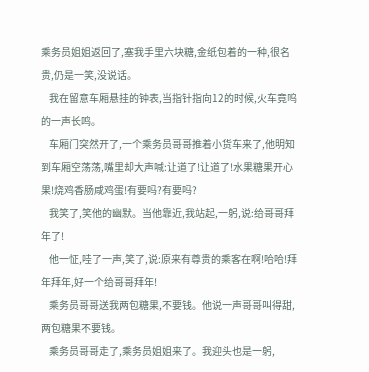乘务员姐姐返回了,塞我手里六块糖,金纸包着的一种,很名贵,仍是一笑,没说话。
    我在留意车厢悬挂的钟表,当指针指向12的时候,火车竟呜的一声长鸣。
    车厢门突然开了,一个乘务员哥哥推着小货车来了,他明知到车厢空荡荡,嘴里却大声喊:让道了!让道了!水果糖果开心果!烧鸡香肠咸鸡蛋!有要吗?有要吗?
    我笑了,笑他的幽默。当他靠近,我站起,一躬,说:给哥哥拜年了!
    他一怔,哇了一声,笑了,说:原来有尊贵的乘客在啊!哈哈!拜年拜年,好一个给哥哥拜年!
    乘务员哥哥送我两包糖果,不要钱。他说一声哥哥叫得甜,两包糖果不要钱。
    乘务员哥哥走了,乘务员姐姐来了。我迎头也是一躬,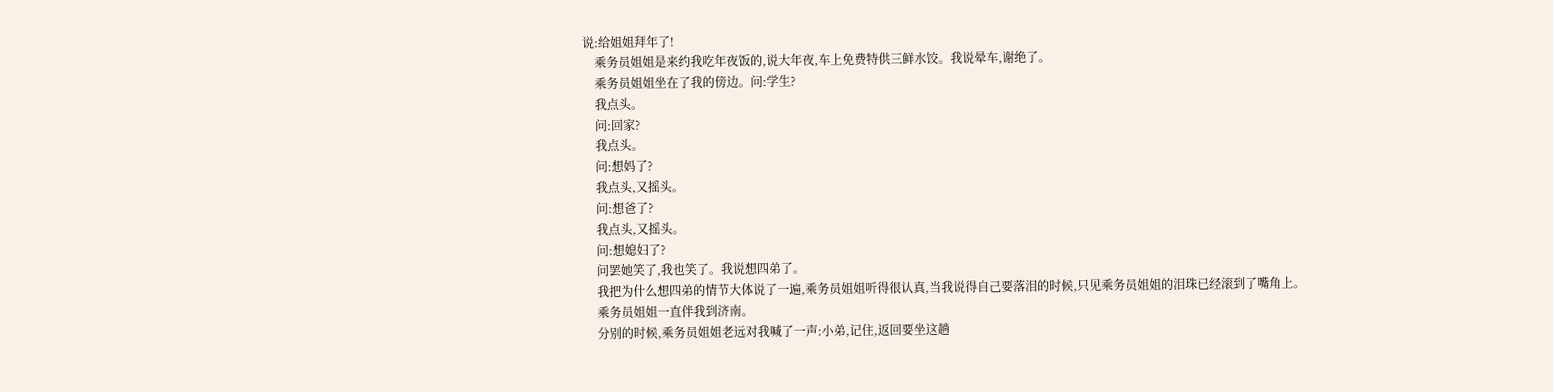说:给姐姐拜年了!
    乘务员姐姐是来约我吃年夜饭的,说大年夜,车上免费特供三鲜水饺。我说晕车,谢绝了。
    乘务员姐姐坐在了我的傍边。问:学生?
    我点头。
    问:回家?
    我点头。
    问:想妈了?
    我点头,又摇头。
    问:想爸了?
    我点头,又摇头。
    问:想媳妇了?
    问罢她笑了,我也笑了。我说想四弟了。
    我把为什么想四弟的情节大体说了一遍,乘务员姐姐听得很认真,当我说得自己要落泪的时候,只见乘务员姐姐的泪珠已经滚到了嘴角上。
    乘务员姐姐一直伴我到济南。
    分别的时候,乘务员姐姐老远对我喊了一声:小弟,记住,返回要坐这趟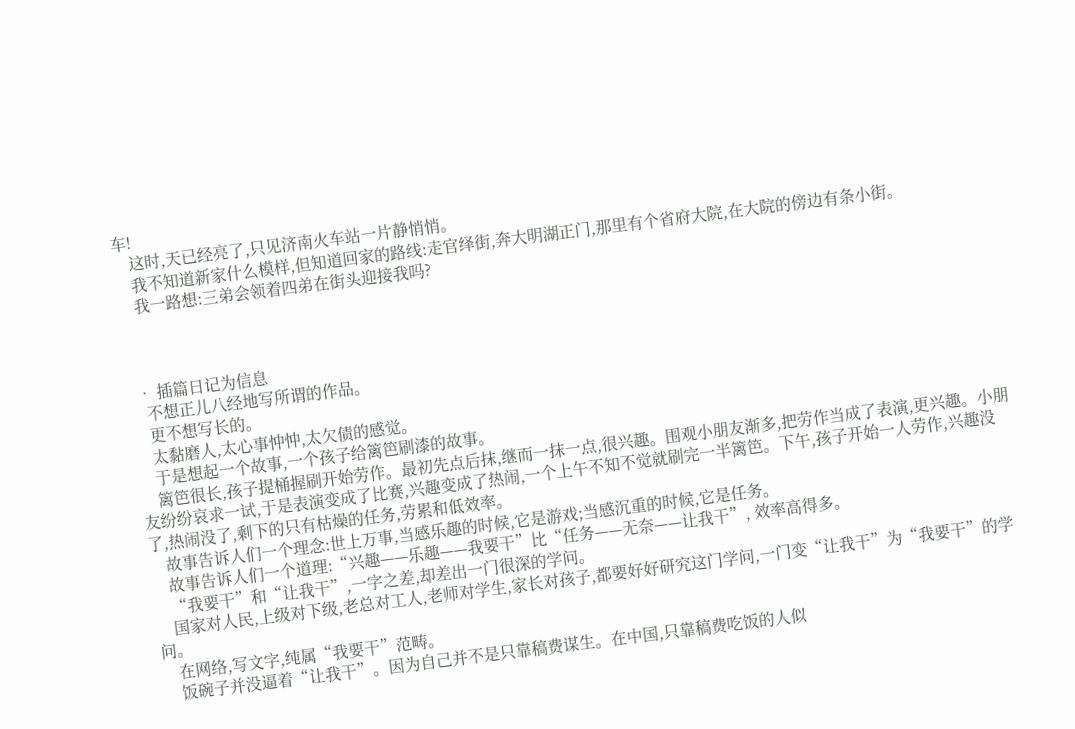车!
    这时,天已经亮了,只见济南火车站一片静悄悄。
    我不知道新家什么模样,但知道回家的路线:走官绎街,奔大明湖正门,那里有个省府大院,在大院的傍边有条小街。
    我一路想:三弟会领着四弟在街头迎接我吗?



  • 插篇日记为信息
    不想正儿八经地写所谓的作品。
    更不想写长的。
    太黏磨人,太心事忡忡,太欠债的感觉。
    于是想起一个故事,一个孩子给篱笆刷漆的故事。
    篱笆很长,孩子提桶握刷开始劳作。最初先点后抹,继而一抹一点,很兴趣。围观小朋友渐多,把劳作当成了表演,更兴趣。小朋友纷纷哀求一试,于是表演变成了比赛,兴趣变成了热闹,一个上午不知不觉就刷完一半篱笆。下午,孩子开始一人劳作,兴趣没了,热闹没了,剩下的只有枯燥的任务,劳累和低效率。
    故事告诉人们一个理念:世上万事,当感乐趣的时候,它是游戏;当感沉重的时候,它是任务。
    故事告诉人们一个道理:“兴趣——乐趣——我要干”比“任务——无奈——让我干”, 效率高得多。
    “我要干”和“让我干”,一字之差,却差出一门很深的学问。
    国家对人民,上级对下级,老总对工人,老师对学生,家长对孩子,都要好好研究这门学问,一门变“让我干”为“我要干”的学问。
    在网络,写文字,纯属“我要干”范畴。
    饭碗子并没逼着“让我干”。因为自己并不是只靠稿费谋生。在中国,只靠稿费吃饭的人似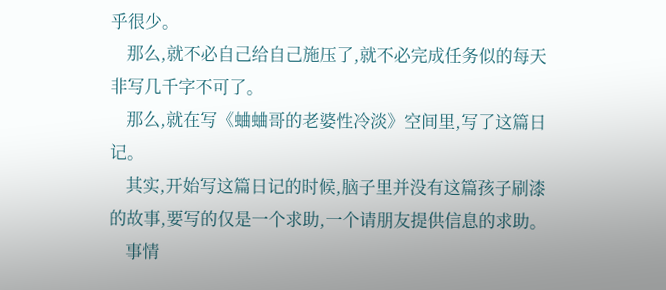乎很少。
    那么,就不必自己给自己施压了,就不必完成任务似的每天非写几千字不可了。
    那么,就在写《蛐蛐哥的老婆性冷淡》空间里,写了这篇日记。
    其实,开始写这篇日记的时候,脑子里并没有这篇孩子刷漆的故事,要写的仅是一个求助,一个请朋友提供信息的求助。
    事情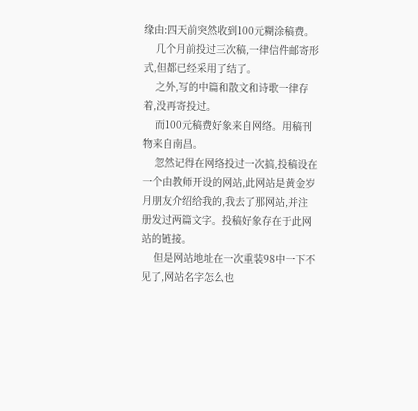缘由:四天前突然收到100元糊涂稿费。
    几个月前投过三次稿,一律信件邮寄形式,但都已经采用了结了。
    之外,写的中篇和散文和诗歌一律存着,没再寄投过。
    而100元稿费好象来自网络。用稿刊物来自南昌。
    忽然记得在网络投过一次搞,投稿设在一个由教师开设的网站,此网站是黄金岁月朋友介绍给我的,我去了那网站,并注册发过两篇文字。投稿好象存在于此网站的链接。
    但是网站地址在一次重装98中一下不见了,网站名字怎么也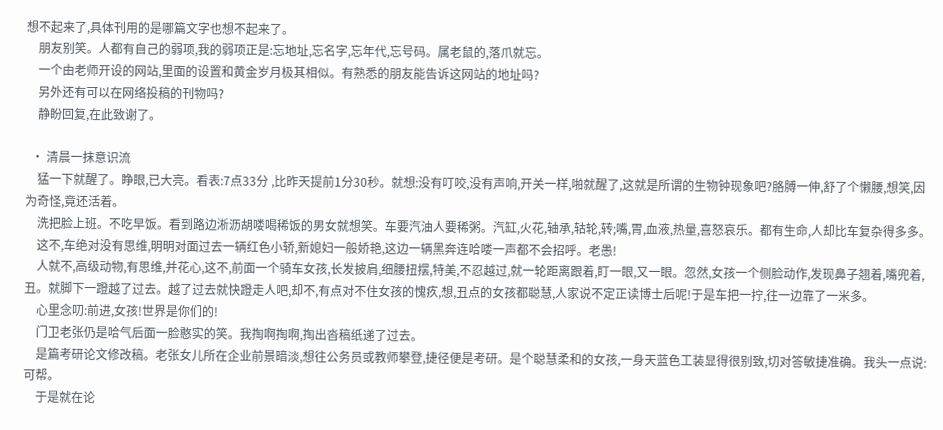想不起来了,具体刊用的是哪篇文字也想不起来了。
    朋友别笑。人都有自己的弱项,我的弱项正是:忘地址,忘名字,忘年代,忘号码。属老鼠的,落爪就忘。
    一个由老师开设的网站,里面的设置和黄金岁月极其相似。有熟悉的朋友能告诉这网站的地址吗?
    另外还有可以在网络投稿的刊物吗?
    静盼回复,在此致谢了。

  • 清晨一抹意识流
    猛一下就醒了。睁眼,已大亮。看表:7点33分 ,比昨天提前1分30秒。就想:没有叮咬,没有声响,开关一样,啪就醒了,这就是所谓的生物钟现象吧?胳膊一伸,舒了个懒腰,想笑,因为奇怪,竟还活着。
    洗把脸上班。不吃早饭。看到路边淅沥胡喽喝稀饭的男女就想笑。车要汽油人要稀粥。汽缸,火花,轴承,轱轮,转;嘴,胃,血液,热量,喜怒哀乐。都有生命,人却比车复杂得多多。
    这不,车绝对没有思维,明明对面过去一辆红色小轿,新媳妇一般娇艳,这边一辆黑奔连哈喽一声都不会招呼。老愚!
    人就不,高级动物,有思维,并花心,这不,前面一个骑车女孩,长发披肩,细腰扭摆,特美,不忍越过,就一轮距离跟着,盯一眼,又一眼。忽然,女孩一个侧脸动作,发现鼻子翘着,嘴兜着,丑。就脚下一蹬越了过去。越了过去就快蹬走人吧,却不,有点对不住女孩的愧疚,想,丑点的女孩都聪慧,人家说不定正读博士后呢!于是车把一拧,往一边靠了一米多。
    心里念叨:前进,女孩!世界是你们的!
    门卫老张仍是哈气后面一脸憨实的笑。我掏啊掏啊,掏出沓稿纸递了过去。
    是篇考研论文修改稿。老张女儿所在企业前景暗淡,想往公务员或教师攀登,捷径便是考研。是个聪慧柔和的女孩,一身天蓝色工装显得很别致,切对答敏捷准确。我头一点说:可帮。
    于是就在论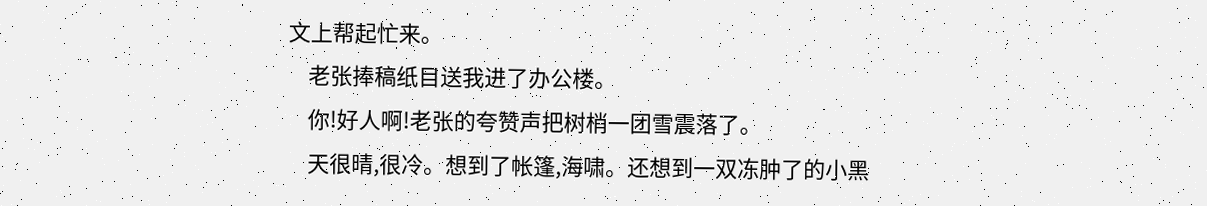文上帮起忙来。
    老张捧稿纸目送我进了办公楼。
    你!好人啊!老张的夸赞声把树梢一团雪震落了。
    天很晴,很冷。想到了帐篷,海啸。还想到一双冻肿了的小黑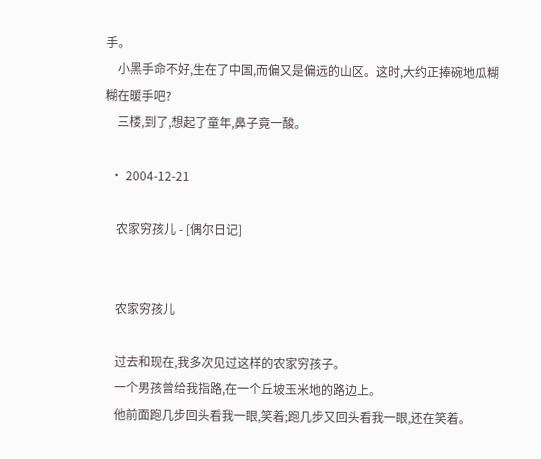手。
    小黑手命不好,生在了中国,而偏又是偏远的山区。这时,大约正捧碗地瓜糊糊在暖手吧?
    三楼,到了,想起了童年,鼻子竟一酸。

  • 2004-12-21

    农家穷孩儿 - [偶尔日记]


    农家穷孩儿

    过去和现在,我多次见过这样的农家穷孩子。
    一个男孩曾给我指路,在一个丘坡玉米地的路边上。
    他前面跑几步回头看我一眼,笑着;跑几步又回头看我一眼,还在笑着。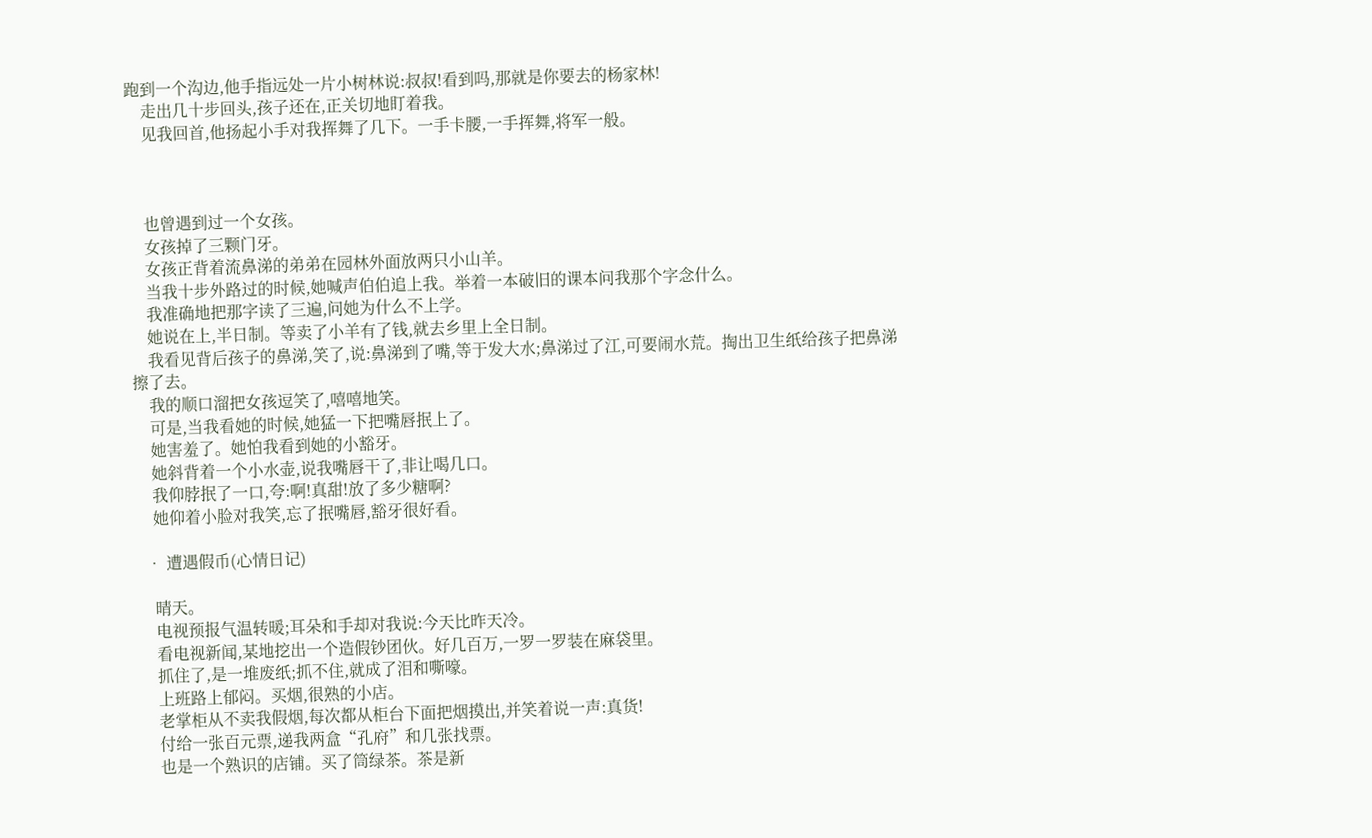跑到一个沟边,他手指远处一片小树林说:叔叔!看到吗,那就是你要去的杨家林!
    走出几十步回头,孩子还在,正关切地盯着我。
    见我回首,他扬起小手对我挥舞了几下。一手卡腰,一手挥舞,将军一般。



    也曾遇到过一个女孩。
    女孩掉了三颗门牙。
    女孩正背着流鼻涕的弟弟在园林外面放两只小山羊。
    当我十步外路过的时候,她喊声伯伯追上我。举着一本破旧的课本问我那个字念什么。
    我准确地把那字读了三遍,问她为什么不上学。
    她说在上,半日制。等卖了小羊有了钱,就去乡里上全日制。
    我看见背后孩子的鼻涕,笑了,说:鼻涕到了嘴,等于发大水;鼻涕过了江,可要闹水荒。掏出卫生纸给孩子把鼻涕擦了去。
    我的顺口溜把女孩逗笑了,嘻嘻地笑。
    可是,当我看她的时候,她猛一下把嘴唇抿上了。
    她害羞了。她怕我看到她的小豁牙。
    她斜背着一个小水壶,说我嘴唇干了,非让喝几口。
    我仰脖抿了一口,夸:啊!真甜!放了多少糖啊?
    她仰着小脸对我笑,忘了抿嘴唇,豁牙很好看。

  • 遭遇假币(心情日记)

    晴天。
    电视预报气温转暖;耳朵和手却对我说:今天比昨天冷。
    看电视新闻,某地挖出一个造假钞团伙。好几百万,一罗一罗装在麻袋里。
    抓住了,是一堆废纸;抓不住,就成了泪和嘶嚎。
    上班路上郁闷。买烟,很熟的小店。
    老掌柜从不卖我假烟,每次都从柜台下面把烟摸出,并笑着说一声:真货!
    付给一张百元票,递我两盒“孔府”和几张找票。
    也是一个熟识的店铺。买了筒绿茶。茶是新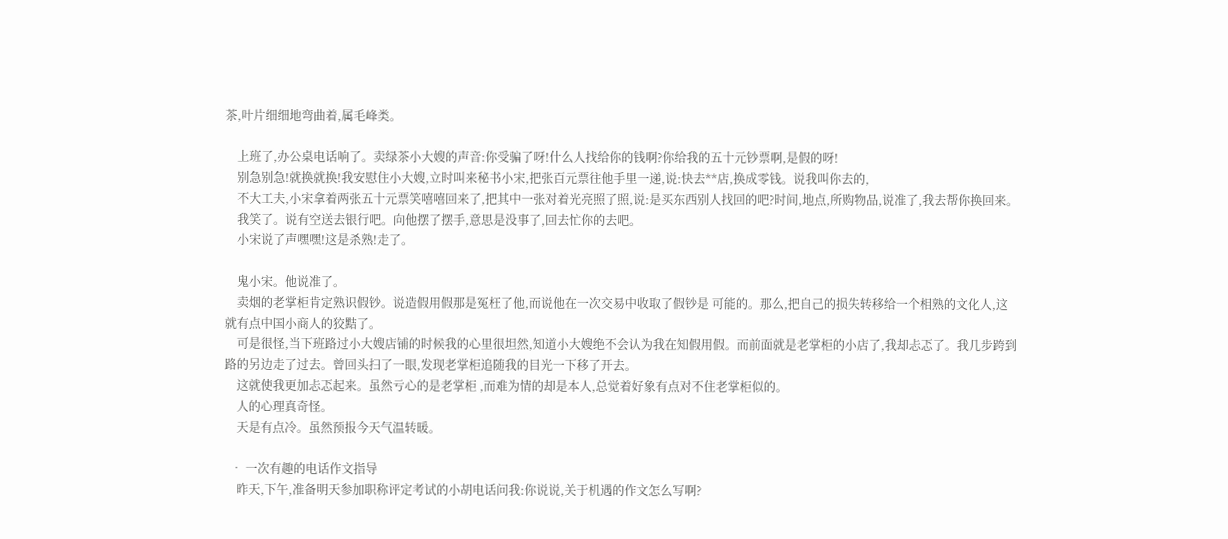茶,叶片细细地弯曲着,属毛峰类。

    上班了,办公桌电话响了。卖绿茶小大嫂的声音:你受骗了呀!什么人找给你的钱啊?你给我的五十元钞票啊,是假的呀!
    别急别急!就换就换!我安慰住小大嫂,立时叫来秘书小宋,把张百元票往他手里一递,说:快去**店,换成零钱。说我叫你去的,
    不大工夫,小宋拿着两张五十元票笑嘻嘻回来了,把其中一张对着光亮照了照,说:是买东西别人找回的吧?时间,地点,所购物品,说准了,我去帮你换回来。
    我笑了。说有空送去银行吧。向他摆了摆手,意思是没事了,回去忙你的去吧。
    小宋说了声嘿嘿!这是杀熟!走了。

    鬼小宋。他说准了。
    卖烟的老掌柜肯定熟识假钞。说造假用假那是冤枉了他,而说他在一次交易中收取了假钞是 可能的。那么,把自己的损失转移给一个相熟的文化人,这就有点中国小商人的狡黠了。
    可是很怪,当下班路过小大嫂店铺的时候我的心里很坦然,知道小大嫂绝不会认为我在知假用假。而前面就是老掌柜的小店了,我却忐忑了。我几步跨到路的另边走了过去。曾回头扫了一眼,发现老掌柜追随我的目光一下移了开去。
    这就使我更加忐忑起来。虽然亏心的是老掌柜 ,而难为情的却是本人,总觉着好象有点对不住老掌柜似的。
    人的心理真奇怪。
    天是有点冷。虽然预报今天气温转暖。

  • 一次有趣的电话作文指导
    昨天,下午,准备明天参加职称评定考试的小胡电话问我:你说说,关于机遇的作文怎么写啊?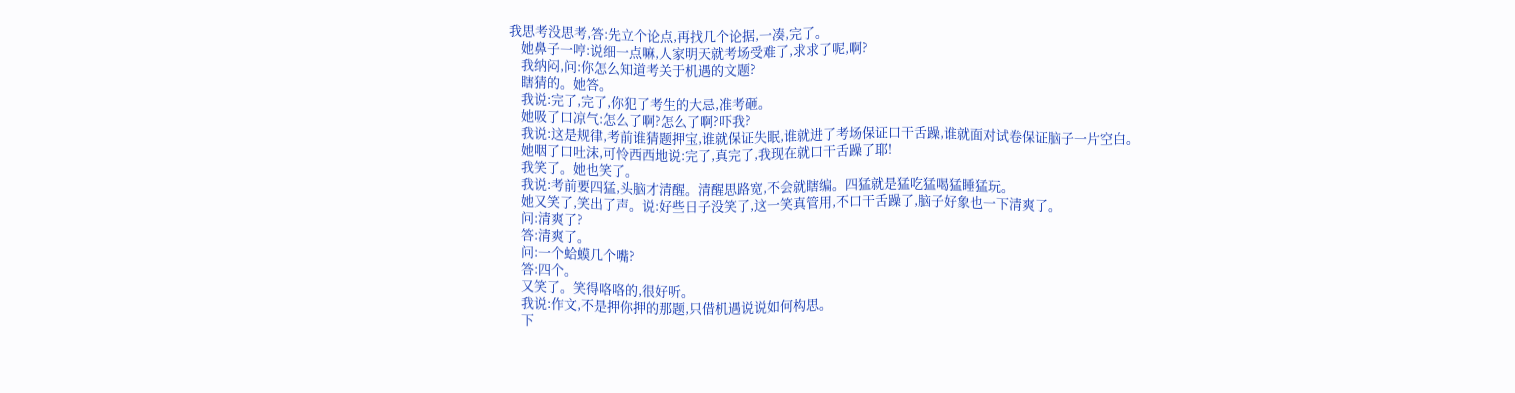我思考没思考,答:先立个论点,再找几个论据,一凑,完了。
    她鼻子一哼:说细一点嘛,人家明天就考场受难了,求求了呢,啊?
    我纳闷,问:你怎么知道考关于机遇的文题?
    瞎猜的。她答。
    我说:完了,完了,你犯了考生的大忌,准考砸。
    她吸了口凉气:怎么了啊?怎么了啊?吓我?
    我说:这是规律,考前谁猜题押宝,谁就保证失眠,谁就进了考场保证口干舌躁,谁就面对试卷保证脑子一片空白。
    她咽了口吐沫,可怜西西地说:完了,真完了,我现在就口干舌躁了耶!
    我笑了。她也笑了。
    我说:考前要四猛,头脑才清醒。清醒思路宽,不会就瞎编。四猛就是猛吃猛喝猛睡猛玩。
    她又笑了,笑出了声。说:好些日子没笑了,这一笑真管用,不口干舌躁了,脑子好象也一下清爽了。
    问:清爽了?
    答:清爽了。
    问:一个蛤蟆几个嘴?
    答:四个。
    又笑了。笑得咯咯的,很好听。
    我说:作文,不是押你押的那题,只借机遇说说如何构思。
    下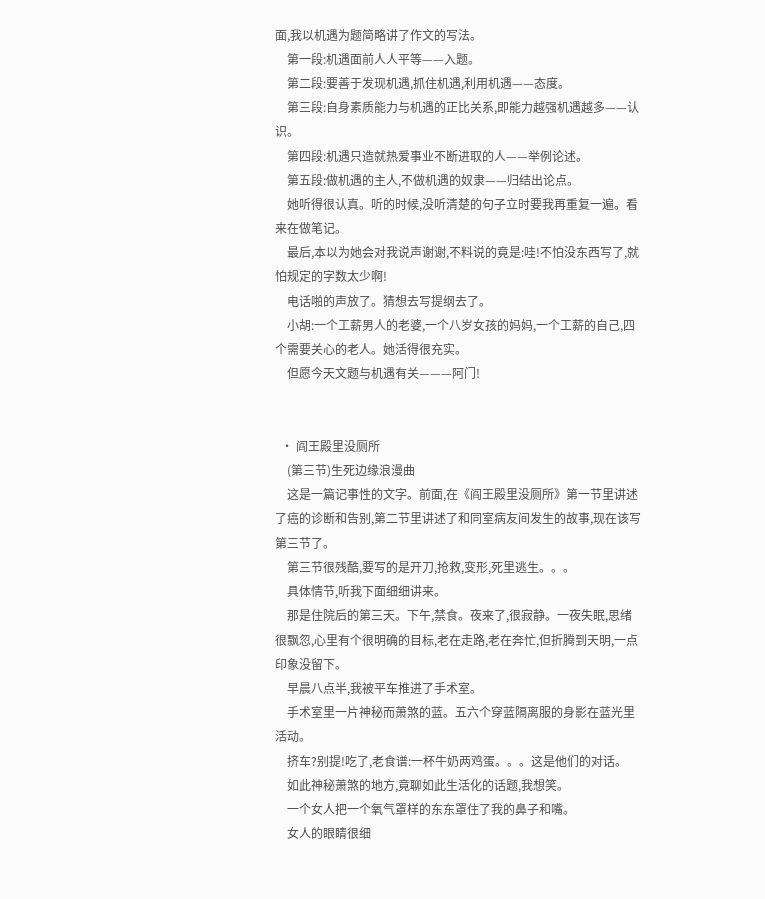面,我以机遇为题简略讲了作文的写法。
    第一段:机遇面前人人平等——入题。
    第二段:要善于发现机遇,抓住机遇,利用机遇——态度。
    第三段:自身素质能力与机遇的正比关系,即能力越强机遇越多——认识。
    第四段:机遇只造就热爱事业不断进取的人——举例论述。
    第五段:做机遇的主人,不做机遇的奴隶——归结出论点。
    她听得很认真。听的时候,没听清楚的句子立时要我再重复一遍。看来在做笔记。
    最后,本以为她会对我说声谢谢,不料说的竟是:哇!不怕没东西写了,就怕规定的字数太少啊!
    电话啪的声放了。猜想去写提纲去了。
    小胡:一个工薪男人的老婆,一个八岁女孩的妈妈,一个工薪的自己,四个需要关心的老人。她活得很充实。
    但愿今天文题与机遇有关———阿门!


  • 阎王殿里没厕所
    (第三节)生死边缘浪漫曲
    这是一篇记事性的文字。前面,在《阎王殿里没厕所》第一节里讲述了癌的诊断和告别,第二节里讲述了和同室病友间发生的故事,现在该写第三节了。
    第三节很残酷,要写的是开刀,抢救,变形,死里逃生。。。
    具体情节,听我下面细细讲来。
    那是住院后的第三天。下午,禁食。夜来了,很寂静。一夜失眠,思绪很飘忽,心里有个很明确的目标,老在走路,老在奔忙,但折腾到天明,一点印象没留下。
    早晨八点半,我被平车推进了手术室。
    手术室里一片神秘而萧煞的蓝。五六个穿蓝隔离服的身影在蓝光里活动。
    挤车?别提!吃了,老食谱:一杯牛奶两鸡蛋。。。这是他们的对话。
    如此神秘萧煞的地方,竟聊如此生活化的话题,我想笑。
    一个女人把一个氧气罩样的东东罩住了我的鼻子和嘴。
    女人的眼睛很细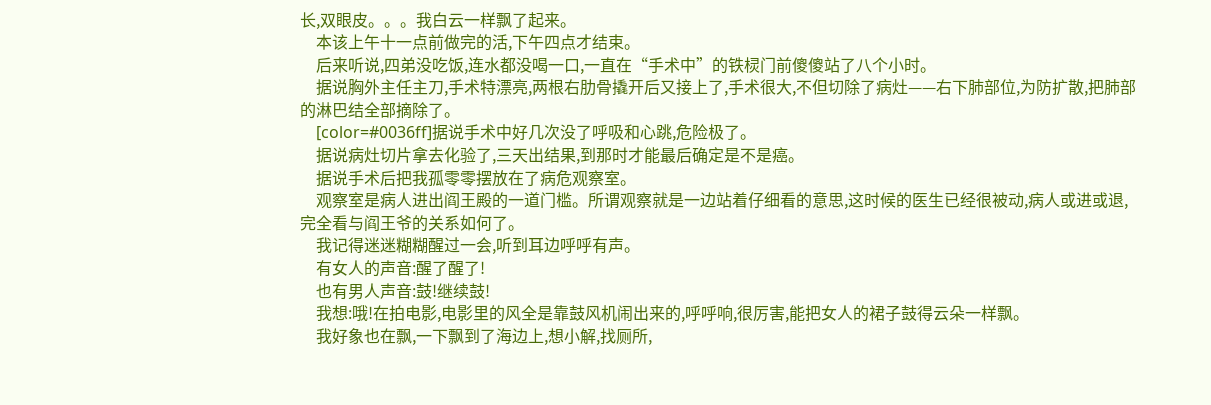长,双眼皮。。。我白云一样飘了起来。
    本该上午十一点前做完的活,下午四点才结束。
    后来听说,四弟没吃饭,连水都没喝一口,一直在“手术中”的铁棂门前傻傻站了八个小时。
    据说胸外主任主刀,手术特漂亮,两根右肋骨撬开后又接上了,手术很大,不但切除了病灶——右下肺部位,为防扩散,把肺部的淋巴结全部摘除了。
    [color=#0036ff]据说手术中好几次没了呼吸和心跳,危险极了。
    据说病灶切片拿去化验了,三天出结果,到那时才能最后确定是不是癌。
    据说手术后把我孤零零摆放在了病危观察室。
    观察室是病人进出阎王殿的一道门槛。所谓观察就是一边站着仔细看的意思,这时候的医生已经很被动,病人或进或退,完全看与阎王爷的关系如何了。
    我记得迷迷糊糊醒过一会,听到耳边呼呼有声。
    有女人的声音:醒了醒了!
    也有男人声音:鼓!继续鼓!
    我想:哦!在拍电影,电影里的风全是靠鼓风机闹出来的,呼呼响,很厉害,能把女人的裙子鼓得云朵一样飘。
    我好象也在飘,一下飘到了海边上,想小解,找厕所,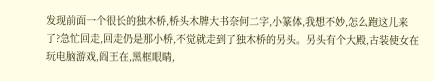发现前面一个很长的独木桥,桥头木牌大书奈何二字,小篆体,我想不妙,怎么跑这儿来了?急忙回走,回走仍是那小桥,不觉就走到了独木桥的另头。另头有个大殿,古装使女在玩电脑游戏,阎王在,黑框眼睛,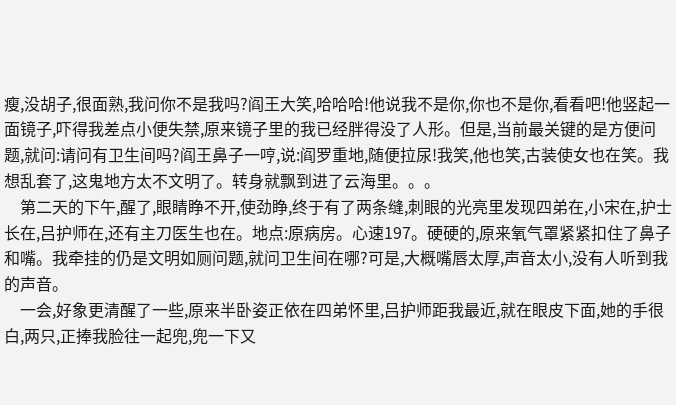瘦,没胡子,很面熟,我问你不是我吗?阎王大笑,哈哈哈!他说我不是你,你也不是你,看看吧!他竖起一面镜子,吓得我差点小便失禁,原来镜子里的我已经胖得没了人形。但是,当前最关键的是方便问题,就问:请问有卫生间吗?阎王鼻子一哼,说:阎罗重地,随便拉尿!我笑,他也笑,古装使女也在笑。我想乱套了,这鬼地方太不文明了。转身就飘到进了云海里。。。
    第二天的下午,醒了,眼睛睁不开,使劲睁,终于有了两条缝,刺眼的光亮里发现四弟在,小宋在,护士长在,吕护师在,还有主刀医生也在。地点:原病房。心速197。硬硬的,原来氧气罩紧紧扣住了鼻子和嘴。我牵挂的仍是文明如厕问题,就问卫生间在哪?可是,大概嘴唇太厚,声音太小,没有人听到我的声音。
    一会,好象更清醒了一些,原来半卧姿正依在四弟怀里,吕护师距我最近,就在眼皮下面,她的手很白,两只,正捧我脸往一起兜,兜一下又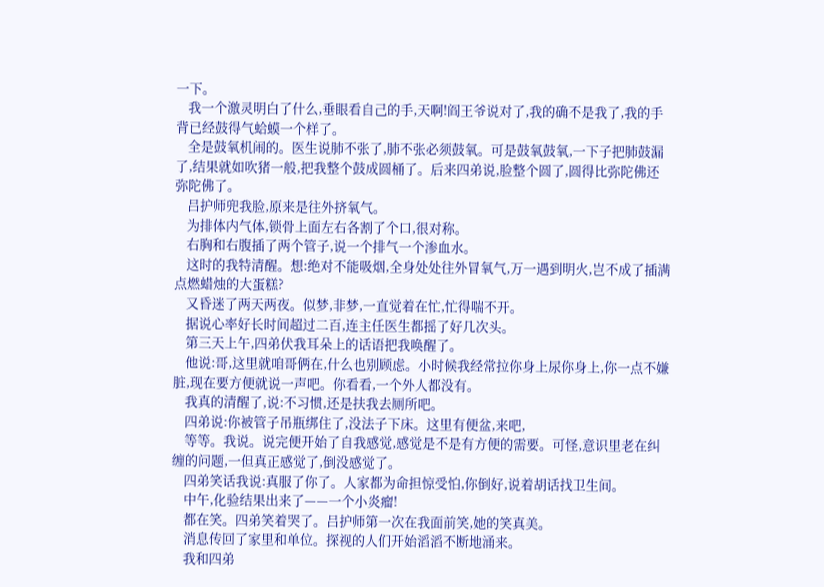一下。
    我一个激灵明白了什么,垂眼看自己的手,天啊!阎王爷说对了,我的确不是我了,我的手背已经鼓得气蛤蟆一个样了。
    全是鼓氧机闹的。医生说肺不张了,肺不张必须鼓氧。可是鼓氧鼓氧,一下子把肺鼓漏了,结果就如吹猪一般,把我整个鼓成圆桶了。后来四弟说,脸整个圆了,圆得比弥陀佛还弥陀佛了。
    吕护师兜我脸,原来是往外挤氧气。
    为排体内气体,锁骨上面左右各割了个口,很对称。
    右胸和右腹插了两个管子,说一个排气一个渗血水。
    这时的我特清醒。想:绝对不能吸烟,全身处处往外冒氧气,万一遇到明火,岂不成了插满点燃蜡烛的大蛋糕?
    又昏迷了两天两夜。似梦,非梦,一直觉着在忙,忙得喘不开。
    据说心率好长时间超过二百,连主任医生都摇了好几次头。
    第三天上午,四弟伏我耳朵上的话语把我唤醒了。
    他说:哥,这里就咱哥俩在,什么也别顾虑。小时候我经常拉你身上尿你身上,你一点不嫌脏,现在要方便就说一声吧。你看看,一个外人都没有。
    我真的清醒了,说:不习惯,还是扶我去厕所吧。
    四弟说:你被管子吊瓶绑住了,没法子下床。这里有便盆,来吧,
    等等。我说。说完便开始了自我感觉,感觉是不是有方便的需要。可怪,意识里老在纠缠的问题,一但真正感觉了,倒没感觉了。
    四弟笑话我说:真服了你了。人家都为命担惊受怕,你倒好,说着胡话找卫生间。
    中午,化验结果出来了——一个小炎瘤!
    都在笑。四弟笑着哭了。吕护师第一次在我面前笑,她的笑真美。
    消息传回了家里和单位。探视的人们开始滔滔不断地涌来。
    我和四弟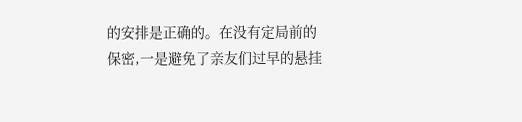的安排是正确的。在没有定局前的保密,一是避免了亲友们过早的悬挂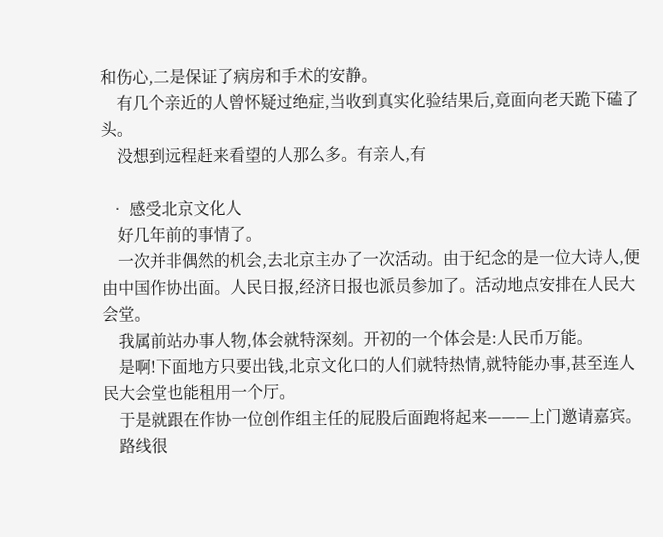和伤心,二是保证了病房和手术的安静。
    有几个亲近的人曾怀疑过绝症,当收到真实化验结果后,竟面向老天跪下磕了头。
    没想到远程赶来看望的人那么多。有亲人,有

  • 感受北京文化人
    好几年前的事情了。
    一次并非偶然的机会,去北京主办了一次活动。由于纪念的是一位大诗人,便由中国作协出面。人民日报,经济日报也派员参加了。活动地点安排在人民大会堂。
    我属前站办事人物,体会就特深刻。开初的一个体会是:人民币万能。
    是啊!下面地方只要出钱,北京文化口的人们就特热情,就特能办事,甚至连人民大会堂也能租用一个厅。
    于是就跟在作协一位创作组主任的屁股后面跑将起来———上门邀请嘉宾。
    路线很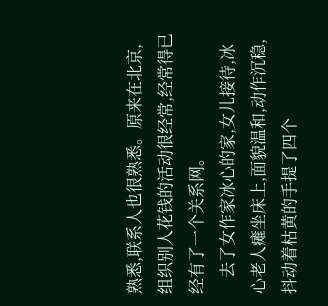熟悉,联系人也很熟悉。原来在北京,组织别人花钱的活动很经常,经常得已经有了一个关系网。
    去了女作家冰心的家,女儿接待,冰心老人瘫坐床上,面貌温和,动作沉稳,抖动着枯黄的手提了四个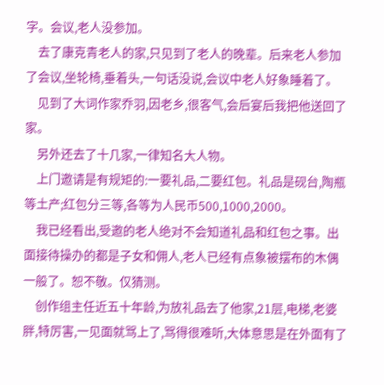字。会议,老人没参加。
    去了康克青老人的家,只见到了老人的晚辈。后来老人参加了会议,坐轮椅,垂着头,一句话没说,会议中老人好象睡着了。
    见到了大词作家乔羽,因老乡,很客气,会后宴后我把他送回了家。
    另外还去了十几家,一律知名大人物。
    上门邀请是有规矩的:一要礼品,二要红包。礼品是砚台,陶瓶等土产;红包分三等,各等为人民币500,1000,2000。
    我已经看出,受邀的老人绝对不会知道礼品和红包之事。出面接待操办的都是子女和佣人,老人已经有点象被摆布的木偶一般了。恕不敬。仅猜测。
    创作组主任近五十年龄,为放礼品去了他家,21层,电梯,老婆胖,特厉害,一见面就骂上了,骂得很难听,大体意思是在外面有了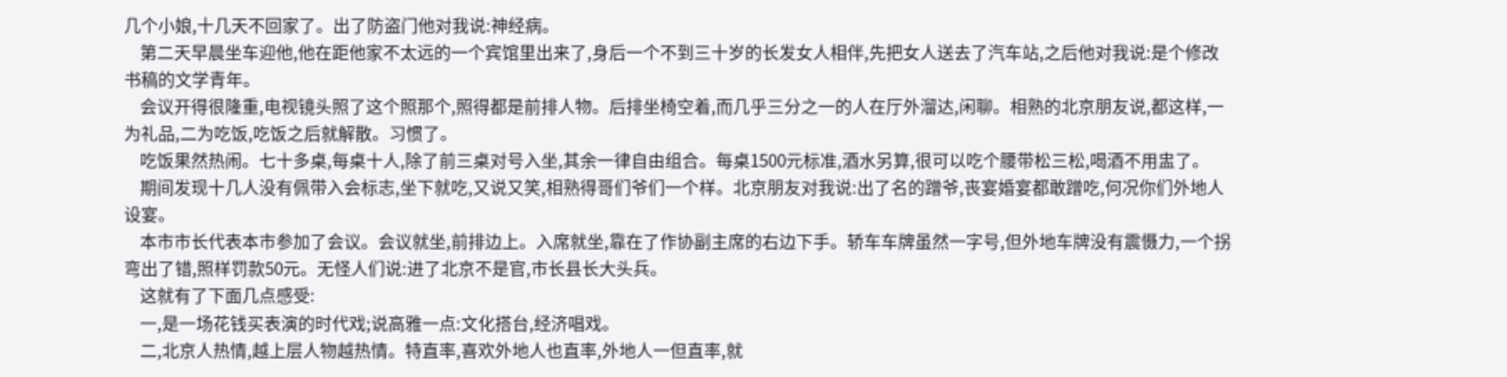几个小娘,十几天不回家了。出了防盗门他对我说:神经病。
    第二天早晨坐车迎他,他在距他家不太远的一个宾馆里出来了,身后一个不到三十岁的长发女人相伴,先把女人送去了汽车站,之后他对我说:是个修改书稿的文学青年。
    会议开得很隆重,电视镜头照了这个照那个,照得都是前排人物。后排坐椅空着,而几乎三分之一的人在厅外溜达,闲聊。相熟的北京朋友说,都这样,一为礼品,二为吃饭,吃饭之后就解散。习惯了。
    吃饭果然热闹。七十多桌,每桌十人,除了前三桌对号入坐,其余一律自由组合。每桌1500元标准,酒水另算,很可以吃个腰带松三松,喝酒不用盅了。
    期间发现十几人没有佩带入会标志,坐下就吃,又说又笑,相熟得哥们爷们一个样。北京朋友对我说:出了名的蹭爷,丧宴婚宴都敢蹭吃,何况你们外地人设宴。
    本市市长代表本市参加了会议。会议就坐,前排边上。入席就坐,靠在了作协副主席的右边下手。轿车车牌虽然一字号,但外地车牌没有震慑力,一个拐弯出了错,照样罚款50元。无怪人们说:进了北京不是官,市长县长大头兵。
    这就有了下面几点感受:
    一,是一场花钱买表演的时代戏;说高雅一点:文化搭台,经济唱戏。
    二,北京人热情,越上层人物越热情。特直率,喜欢外地人也直率,外地人一但直率,就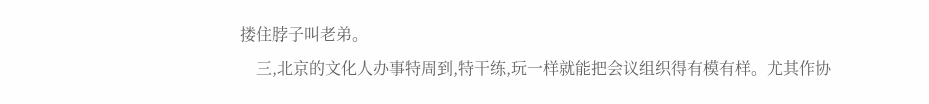搂住脖子叫老弟。
    三,北京的文化人办事特周到,特干练,玩一样就能把会议组织得有模有样。尤其作协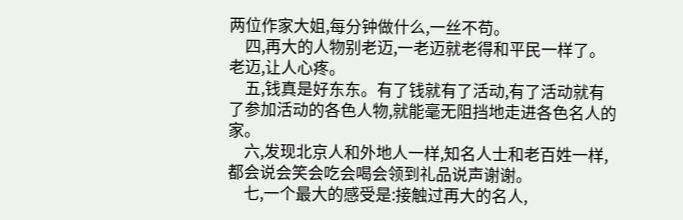两位作家大姐,每分钟做什么,一丝不苟。
    四,再大的人物别老迈,一老迈就老得和平民一样了。老迈,让人心疼。
    五,钱真是好东东。有了钱就有了活动,有了活动就有了参加活动的各色人物,就能毫无阻挡地走进各色名人的家。
    六,发现北京人和外地人一样,知名人士和老百姓一样,都会说会笑会吃会喝会领到礼品说声谢谢。
    七,一个最大的感受是:接触过再大的名人,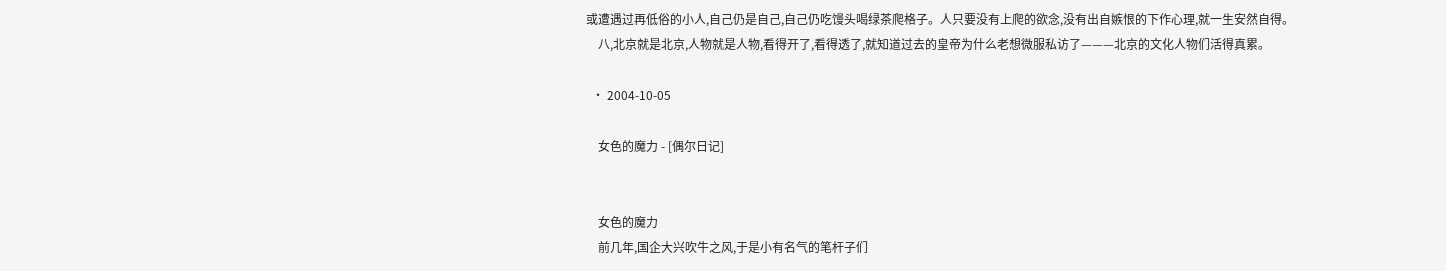或遭遇过再低俗的小人,自己仍是自己,自己仍吃馒头喝绿茶爬格子。人只要没有上爬的欲念,没有出自嫉恨的下作心理,就一生安然自得。
    八,北京就是北京,人物就是人物,看得开了,看得透了,就知道过去的皇帝为什么老想微服私访了———北京的文化人物们活得真累。

  • 2004-10-05

    女色的魔力 - [偶尔日记]


    女色的魔力
    前几年,国企大兴吹牛之风,于是小有名气的笔杆子们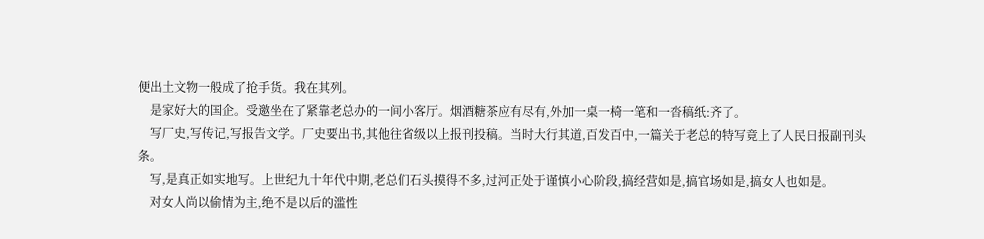便出土文物一般成了抢手货。我在其列。
    是家好大的国企。受邀坐在了紧靠老总办的一间小客厅。烟酒糖茶应有尽有,外加一桌一椅一笔和一沓稿纸:齐了。
    写厂史,写传记,写报告文学。厂史要出书,其他往省级以上报刊投稿。当时大行其道,百发百中,一篇关于老总的特写竟上了人民日报副刊头条。
    写,是真正如实地写。上世纪九十年代中期,老总们石头摸得不多,过河正处于谨慎小心阶段,搞经营如是,搞官场如是,搞女人也如是。
    对女人尚以偷情为主,绝不是以后的滥性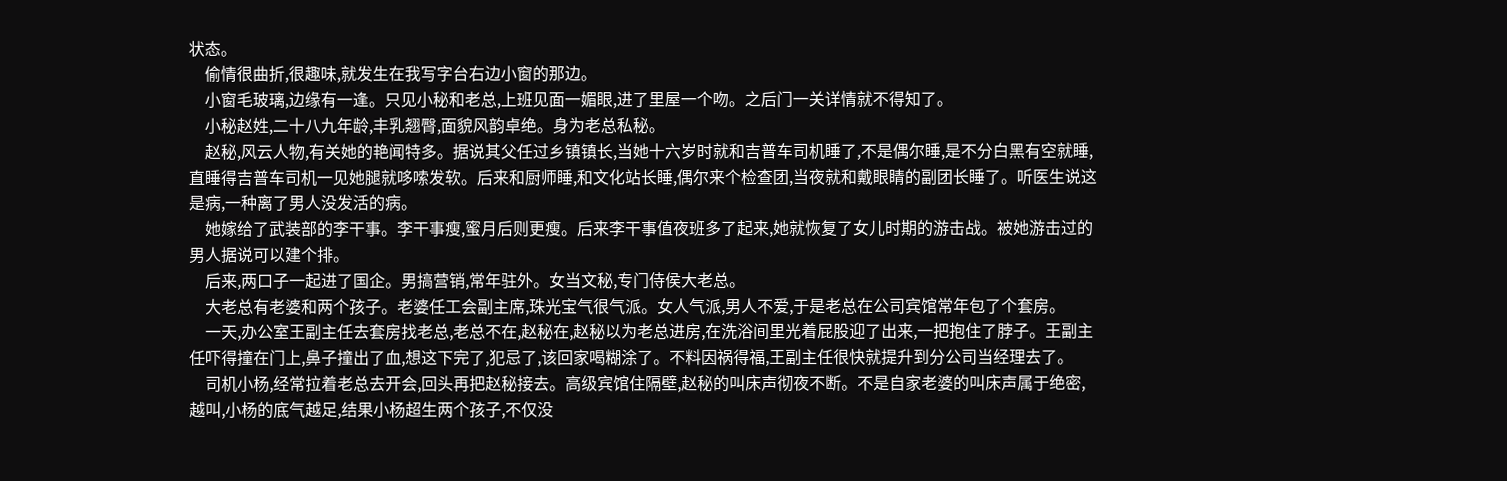状态。
    偷情很曲折,很趣味,就发生在我写字台右边小窗的那边。
    小窗毛玻璃,边缘有一逢。只见小秘和老总,上班见面一媚眼,进了里屋一个吻。之后门一关详情就不得知了。
    小秘赵姓,二十八九年龄,丰乳翘臀,面貌风韵卓绝。身为老总私秘。
    赵秘,风云人物,有关她的艳闻特多。据说其父任过乡镇镇长,当她十六岁时就和吉普车司机睡了,不是偶尔睡,是不分白黑有空就睡,直睡得吉普车司机一见她腿就哆嗦发软。后来和厨师睡,和文化站长睡,偶尔来个检查团,当夜就和戴眼睛的副团长睡了。听医生说这是病,一种离了男人没发活的病。
    她嫁给了武装部的李干事。李干事瘦,蜜月后则更瘦。后来李干事值夜班多了起来,她就恢复了女儿时期的游击战。被她游击过的男人据说可以建个排。
    后来,两口子一起进了国企。男搞营销,常年驻外。女当文秘,专门侍侯大老总。
    大老总有老婆和两个孩子。老婆任工会副主席,珠光宝气很气派。女人气派,男人不爱,于是老总在公司宾馆常年包了个套房。
    一天,办公室王副主任去套房找老总,老总不在,赵秘在,赵秘以为老总进房,在洗浴间里光着屁股迎了出来,一把抱住了脖子。王副主任吓得撞在门上,鼻子撞出了血,想这下完了,犯忌了,该回家喝糊涂了。不料因祸得福,王副主任很快就提升到分公司当经理去了。
    司机小杨,经常拉着老总去开会,回头再把赵秘接去。高级宾馆住隔壁,赵秘的叫床声彻夜不断。不是自家老婆的叫床声属于绝密,越叫,小杨的底气越足,结果小杨超生两个孩子,不仅没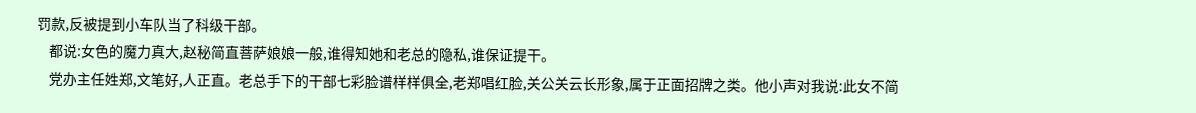罚款,反被提到小车队当了科级干部。
    都说:女色的魔力真大,赵秘简直菩萨娘娘一般,谁得知她和老总的隐私,谁保证提干。
    党办主任姓郑,文笔好,人正直。老总手下的干部七彩脸谱样样俱全,老郑唱红脸,关公关云长形象,属于正面招牌之类。他小声对我说:此女不简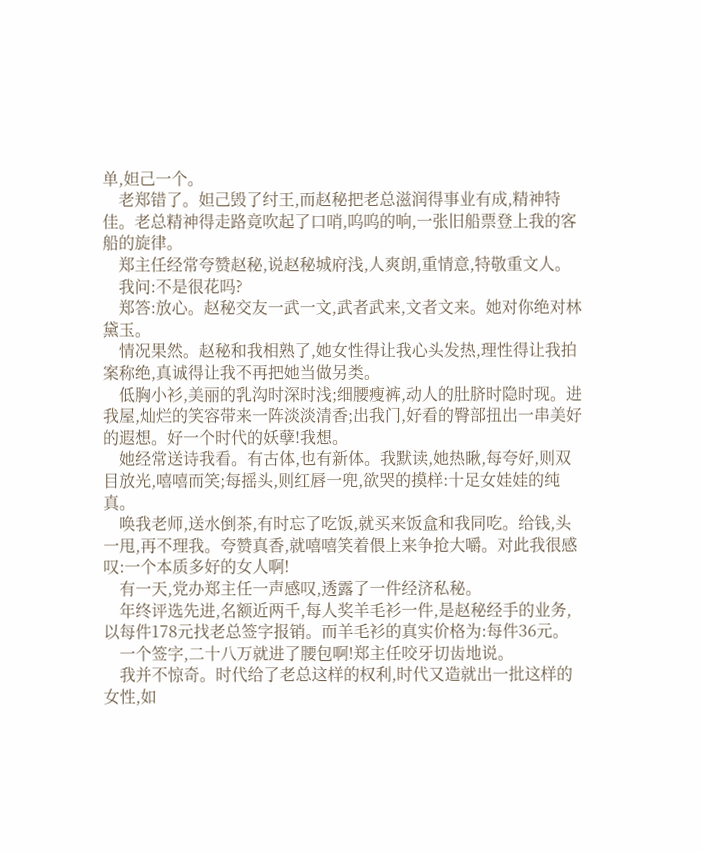单,妲己一个。
    老郑错了。妲己毁了纣王,而赵秘把老总滋润得事业有成,精神特佳。老总精神得走路竟吹起了口哨,呜呜的响,一张旧船票登上我的客船的旋律。
    郑主任经常夸赞赵秘,说赵秘城府浅,人爽朗,重情意,特敬重文人。
    我问:不是很花吗?
    郑答:放心。赵秘交友一武一文,武者武来,文者文来。她对你绝对林黛玉。
    情况果然。赵秘和我相熟了,她女性得让我心头发热,理性得让我拍案称绝,真诚得让我不再把她当做另类。
    低胸小衫,美丽的乳沟时深时浅;细腰瘦裤,动人的肚脐时隐时现。进我屋,灿烂的笑容带来一阵淡淡清香;出我门,好看的臀部扭出一串美好的遐想。好一个时代的妖孽!我想。
    她经常送诗我看。有古体,也有新体。我默读,她热瞅,每夸好,则双目放光,嘻嘻而笑;每摇头,则红唇一兜,欲哭的摸样:十足女娃娃的纯真。
    唤我老师,送水倒茶,有时忘了吃饭,就买来饭盒和我同吃。给钱,头一甩,再不理我。夸赞真香,就嘻嘻笑着偎上来争抢大嚼。对此我很感叹:一个本质多好的女人啊!
    有一天,党办郑主任一声感叹,透露了一件经济私秘。
    年终评选先进,名额近两千,每人奖羊毛衫一件,是赵秘经手的业务,以每件178元找老总签字报销。而羊毛衫的真实价格为:每件36元。
    一个签字,二十八万就进了腰包啊!郑主任咬牙切齿地说。
    我并不惊奇。时代给了老总这样的权利,时代又造就出一批这样的女性,如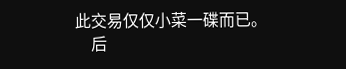此交易仅仅小菜一碟而已。
    后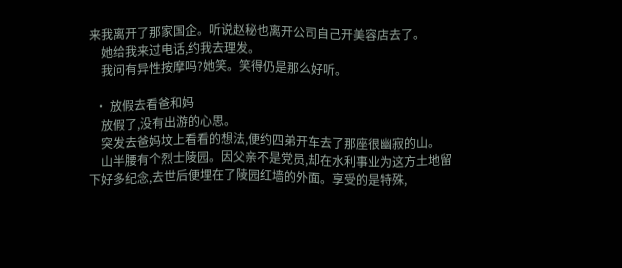来我离开了那家国企。听说赵秘也离开公司自己开美容店去了。
    她给我来过电话,约我去理发。
    我问有异性按摩吗?她笑。笑得仍是那么好听。

  • 放假去看爸和妈
    放假了,没有出游的心思。
    突发去爸妈坟上看看的想法,便约四弟开车去了那座很幽寂的山。
    山半腰有个烈士陵园。因父亲不是党员,却在水利事业为这方土地留下好多纪念,去世后便埋在了陵园红墙的外面。享受的是特殊,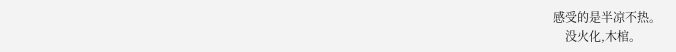感受的是半凉不热。
    没火化,木棺。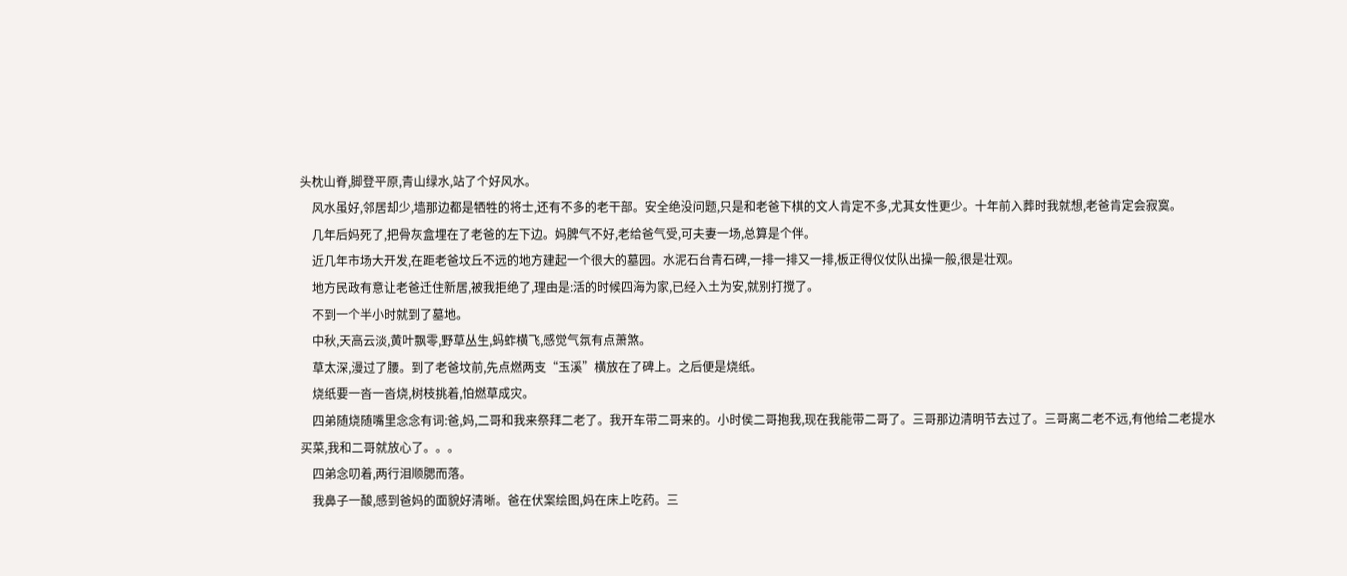头枕山脊,脚登平原,青山绿水,站了个好风水。
    风水虽好,邻居却少,墙那边都是牺牲的将士,还有不多的老干部。安全绝没问题,只是和老爸下棋的文人肯定不多,尤其女性更少。十年前入葬时我就想,老爸肯定会寂寞。
    几年后妈死了,把骨灰盒埋在了老爸的左下边。妈脾气不好,老给爸气受,可夫妻一场,总算是个伴。
    近几年市场大开发,在距老爸坟丘不远的地方建起一个很大的墓园。水泥石台青石碑,一排一排又一排,板正得仪仗队出操一般,很是壮观。
    地方民政有意让老爸迁住新居,被我拒绝了,理由是:活的时候四海为家,已经入土为安,就别打搅了。
    不到一个半小时就到了墓地。
    中秋,天高云淡,黄叶飘零,野草丛生,蚂蚱横飞,感觉气氛有点萧煞。
    草太深,漫过了腰。到了老爸坟前,先点燃两支“玉溪”横放在了碑上。之后便是烧纸。
    烧纸要一沓一沓烧,树枝挑着,怕燃草成灾。
    四弟随烧随嘴里念念有词:爸,妈,二哥和我来祭拜二老了。我开车带二哥来的。小时侯二哥抱我,现在我能带二哥了。三哥那边清明节去过了。三哥离二老不远,有他给二老提水买菜,我和二哥就放心了。。。
    四弟念叨着,两行泪顺腮而落。
    我鼻子一酸,感到爸妈的面貌好清晰。爸在伏案绘图,妈在床上吃药。三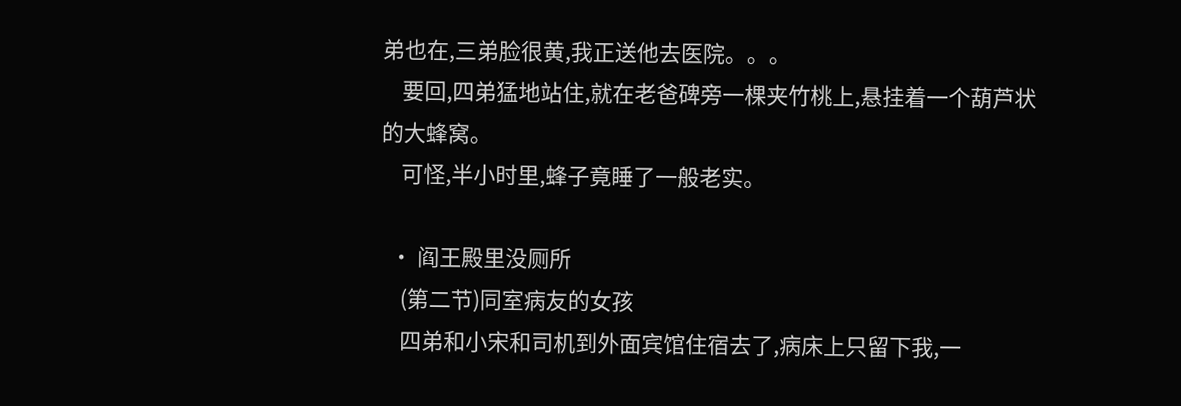弟也在,三弟脸很黄,我正送他去医院。。。
    要回,四弟猛地站住,就在老爸碑旁一棵夹竹桃上,悬挂着一个葫芦状的大蜂窝。
    可怪,半小时里,蜂子竟睡了一般老实。

  • 阎王殿里没厕所
    (第二节)同室病友的女孩
    四弟和小宋和司机到外面宾馆住宿去了,病床上只留下我,一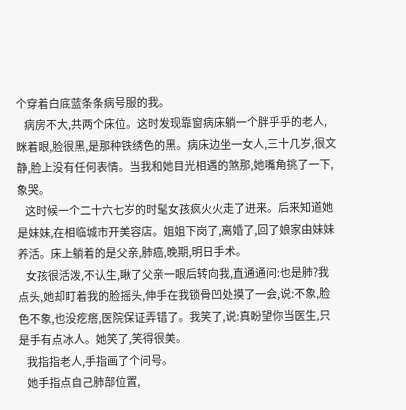个穿着白底蓝条条病号服的我。
    病房不大,共两个床位。这时发现靠窗病床躺一个胖乎乎的老人,眯着眼,脸很黑,是那种铁绣色的黑。病床边坐一女人,三十几岁,很文静,脸上没有任何表情。当我和她目光相遇的煞那,她嘴角挑了一下,象哭。
    这时候一个二十六七岁的时髦女孩疯火火走了进来。后来知道她是妹妹,在相临城市开美容店。姐姐下岗了,离婚了,回了娘家由妹妹养活。床上躺着的是父亲,肺癌,晚期,明日手术。
    女孩很活泼,不认生,瞅了父亲一眼后转向我,直通通问:也是肺?我点头,她却盯着我的脸摇头,伸手在我锁骨凹处摸了一会,说:不象,脸色不象,也没疙瘩,医院保证弄错了。我笑了,说:真盼望你当医生,只是手有点冰人。她笑了,笑得很美。
    我指指老人,手指画了个问号。
    她手指点自己肺部位置,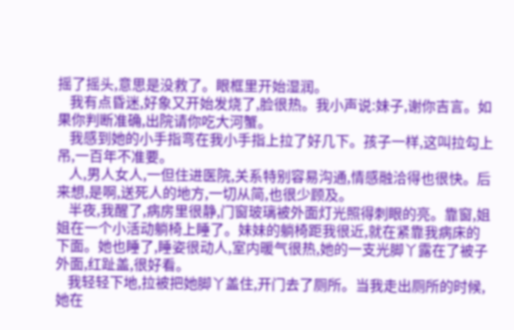摇了摇头,意思是没救了。眼框里开始湿润。
    我有点昏迷,好象又开始发烧了,脸很热。我小声说:妹子,谢你吉言。如果你判断准确,出院请你吃大河蟹。
    我感到她的小手指弯在我小手指上拉了好几下。孩子一样,这叫拉勾上吊,一百年不准要。
    人,男人女人,一但住进医院,关系特别容易沟通,情感融洽得也很快。后来想,是啊,送死人的地方,一切从简,也很少顾及。
    半夜,我醒了,病房里很静,门窗玻璃被外面灯光照得刺眼的亮。靠窗,姐姐在一个小活动躺椅上睡了。妹妹的躺椅距我很近,就在紧靠我病床的下面。她也睡了,睡姿很动人,室内暖气很热,她的一支光脚丫露在了被子外面,红趾盖,很好看。
    我轻轻下地,拉被把她脚丫盖住,开门去了厕所。当我走出厕所的时候,她在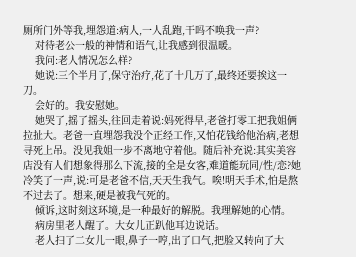厕所门外等我,埋怨道:病人,一人乱跑,干吗不唤我一声?
    对待老公一般的神情和语气,让我感到很温暖。
    我问:老人情况怎么样?
    她说:三个半月了,保守治疗,花了十几万了,最终还要挨这一刀。
    会好的。我安慰她。
    她哭了,摇了摇头,往回走着说:妈死得早,老爸打零工把我姐俩拉扯大。老爸一直埋怨我没个正经工作,又怕花钱给他治病,老想寻死上吊。没见我姐一步不离地守着他。随后补充说:其实美容店没有人们想象得那么下流,接的全是女客,难道能玩同/性/恋?她冷笑了一声,说:可是老爸不信,天天生我气。唉!明天手术,怕是熬不过去了。想来,硬是被我气死的。
    倾诉,这时刻这环境,是一种最好的解脱。我理解她的心情。
    病房里老人醒了。大女儿正趴他耳边说话。
    老人扫了二女儿一眼,鼻子一哼,出了口气,把脸又转向了大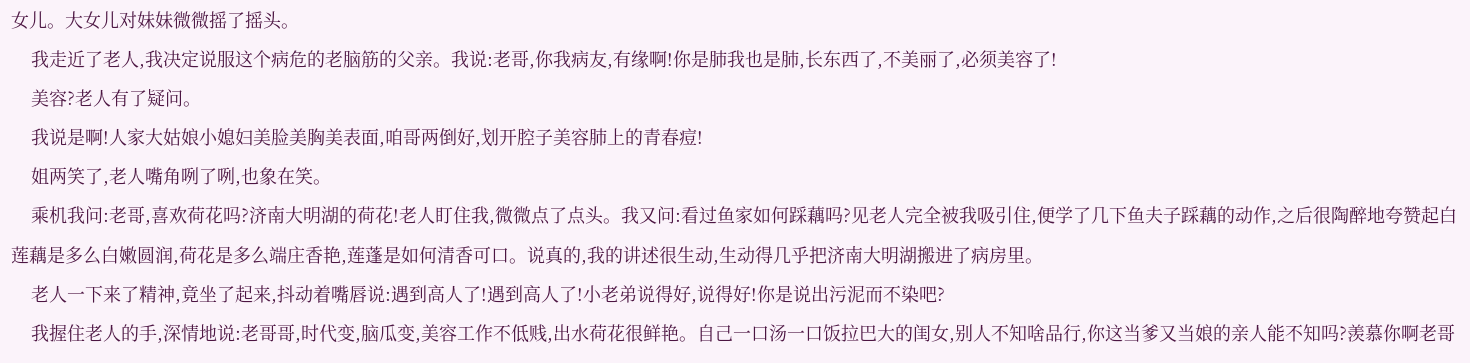女儿。大女儿对妹妹微微摇了摇头。
    我走近了老人,我决定说服这个病危的老脑筋的父亲。我说:老哥,你我病友,有缘啊!你是肺我也是肺,长东西了,不美丽了,必须美容了!
    美容?老人有了疑问。
    我说是啊!人家大姑娘小媳妇美脸美胸美表面,咱哥两倒好,划开腔子美容肺上的青春痘!
    姐两笑了,老人嘴角咧了咧,也象在笑。
    乘机我问:老哥,喜欢荷花吗?济南大明湖的荷花!老人盯住我,微微点了点头。我又问:看过鱼家如何踩藕吗?见老人完全被我吸引住,便学了几下鱼夫子踩藕的动作,之后很陶醉地夸赞起白莲藕是多么白嫩圆润,荷花是多么端庄香艳,莲蓬是如何清香可口。说真的,我的讲述很生动,生动得几乎把济南大明湖搬进了病房里。
    老人一下来了精神,竟坐了起来,抖动着嘴唇说:遇到高人了!遇到高人了!小老弟说得好,说得好!你是说出污泥而不染吧?
    我握住老人的手,深情地说:老哥哥,时代变,脑瓜变,美容工作不低贱,出水荷花很鲜艳。自己一口汤一口饭拉巴大的闺女,别人不知啥品行,你这当爹又当娘的亲人能不知吗?羡慕你啊老哥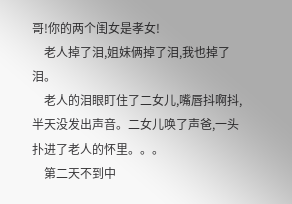哥!你的两个闺女是孝女!
    老人掉了泪,姐妹俩掉了泪,我也掉了泪。
    老人的泪眼盯住了二女儿,嘴唇抖啊抖,半天没发出声音。二女儿唤了声爸,一头扑进了老人的怀里。。。
    第二天不到中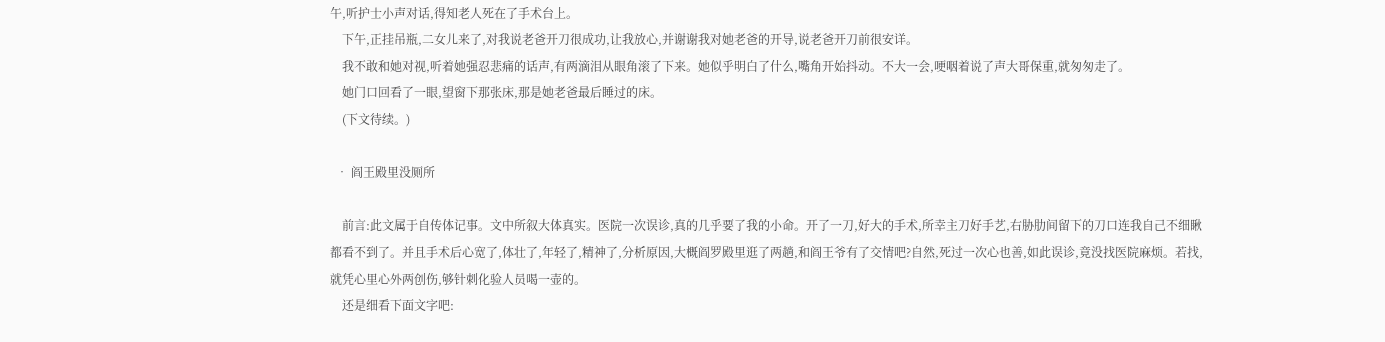午,听护士小声对话,得知老人死在了手术台上。
    下午,正挂吊瓶,二女儿来了,对我说老爸开刀很成功,让我放心,并谢谢我对她老爸的开导,说老爸开刀前很安详。
    我不敢和她对视,听着她强忍悲痛的话声,有两滴泪从眼角滚了下来。她似乎明白了什么,嘴角开始抖动。不大一会,哽咽着说了声大哥保重,就匆匆走了。
    她门口回看了一眼,望窗下那张床,那是她老爸最后睡过的床。
    (下文待续。)

  • 阎王殿里没厕所

    前言:此文属于自传体记事。文中所叙大体真实。医院一次误诊,真的几乎要了我的小命。开了一刀,好大的手术,所幸主刀好手艺,右胁肋间留下的刀口连我自己不细瞅都看不到了。并且手术后心宽了,体壮了,年轻了,精神了,分析原因,大概阎罗殿里逛了两趟,和阎王爷有了交情吧?自然,死过一次心也善,如此误诊,竟没找医院麻烦。若找,就凭心里心外两创伤,够针刺化验人员喝一壶的。
    还是细看下面文字吧: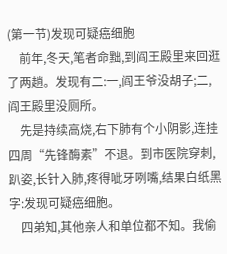(第一节)发现可疑癌细胞
    前年,冬天,笔者命黜,到阎王殿里来回逛了两趟。发现有二:一,阎王爷没胡子;二,阎王殿里没厕所。
    先是持续高烧,右下肺有个小阴影,连挂四周“先锋酶素”不退。到市医院穿刺,趴姿,长针入肺,疼得呲牙咧嘴,结果白纸黑字:发现可疑癌细胞。
    四弟知,其他亲人和单位都不知。我偷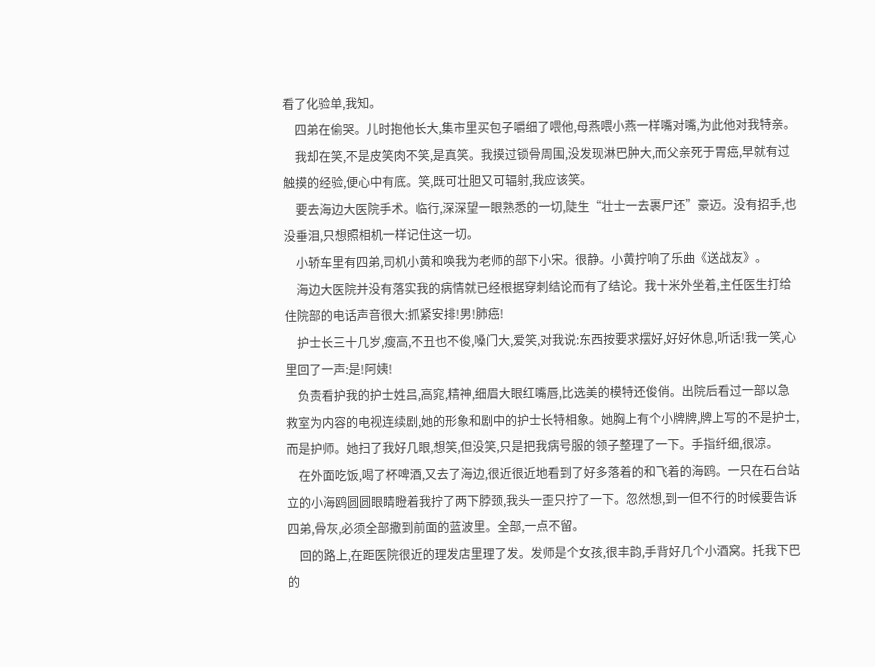看了化验单,我知。
    四弟在偷哭。儿时抱他长大,集市里买包子嚼细了喂他,母燕喂小燕一样嘴对嘴,为此他对我特亲。
    我却在笑,不是皮笑肉不笑,是真笑。我摸过锁骨周围,没发现淋巴肿大,而父亲死于胃癌,早就有过触摸的经验,便心中有底。笑,既可壮胆又可辐射,我应该笑。
    要去海边大医院手术。临行,深深望一眼熟悉的一切,陡生“壮士一去裹尸还”豪迈。没有招手,也没垂泪,只想照相机一样记住这一切。
    小轿车里有四弟,司机小黄和唤我为老师的部下小宋。很静。小黄拧响了乐曲《送战友》。
    海边大医院并没有落实我的病情就已经根据穿刺结论而有了结论。我十米外坐着,主任医生打给住院部的电话声音很大:抓紧安排!男!肺癌!
    护士长三十几岁,瘦高,不丑也不俊,嗓门大,爱笑,对我说:东西按要求摆好,好好休息,听话!我一笑,心里回了一声:是!阿姨!
    负责看护我的护士姓吕,高窕,精神,细眉大眼红嘴唇,比选美的模特还俊俏。出院后看过一部以急救室为内容的电视连续剧,她的形象和剧中的护士长特相象。她胸上有个小牌牌,牌上写的不是护士,而是护师。她扫了我好几眼,想笑,但没笑,只是把我病号服的领子整理了一下。手指纤细,很凉。
    在外面吃饭,喝了杯啤酒,又去了海边,很近很近地看到了好多落着的和飞着的海鸥。一只在石台站立的小海鸥圆圆眼睛瞪着我拧了两下脖颈,我头一歪只拧了一下。忽然想,到一但不行的时候要告诉四弟,骨灰,必须全部撒到前面的蓝波里。全部,一点不留。
    回的路上,在距医院很近的理发店里理了发。发师是个女孩,很丰韵,手背好几个小酒窝。托我下巴的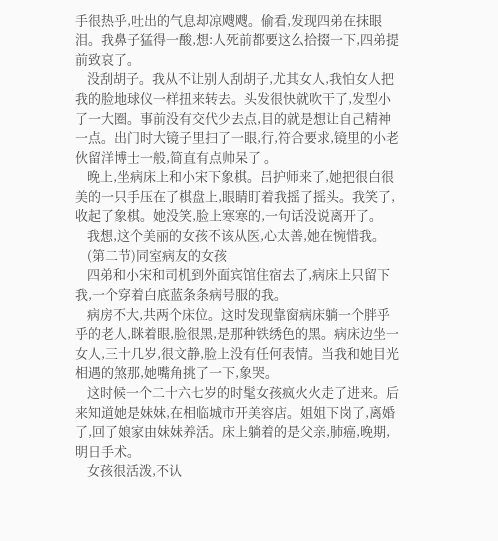手很热乎,吐出的气息却凉飕飕。偷看,发现四弟在抹眼泪。我鼻子猛得一酸,想:人死前都要这么拾掇一下,四弟提前致哀了。
    没刮胡子。我从不让别人刮胡子,尤其女人,我怕女人把我的脸地球仪一样扭来转去。头发很快就吹干了,发型小了一大圈。事前没有交代少去点,目的就是想让自己精神一点。出门时大镜子里扫了一眼,行,符合要求,镜里的小老伙留洋博士一般,简直有点帅呆了 。
    晚上,坐病床上和小宋下象棋。吕护师来了,她把很白很美的一只手压在了棋盘上,眼睛盯着我摇了摇头。我笑了,收起了象棋。她没笑,脸上寒寒的,一句话没说离开了。
    我想,这个美丽的女孩不该从医,心太善,她在惋惜我。
    (第二节)同室病友的女孩
    四弟和小宋和司机到外面宾馆住宿去了,病床上只留下我,一个穿着白底蓝条条病号服的我。
    病房不大,共两个床位。这时发现靠窗病床躺一个胖乎乎的老人,眯着眼,脸很黑,是那种铁绣色的黑。病床边坐一女人,三十几岁,很文静,脸上没有任何表情。当我和她目光相遇的煞那,她嘴角挑了一下,象哭。
    这时候一个二十六七岁的时髦女孩疯火火走了进来。后来知道她是妹妹,在相临城市开美容店。姐姐下岗了,离婚了,回了娘家由妹妹养活。床上躺着的是父亲,肺癌,晚期,明日手术。
    女孩很活泼,不认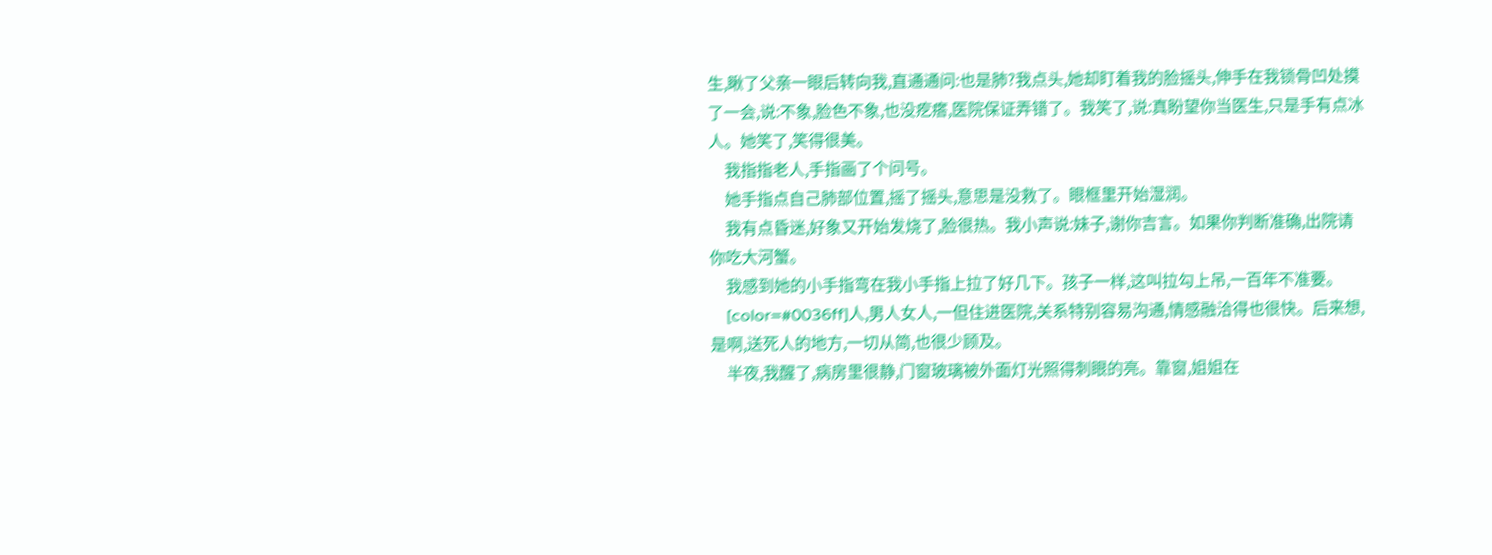生,瞅了父亲一眼后转向我,直通通问:也是肺?我点头,她却盯着我的脸摇头,伸手在我锁骨凹处摸了一会,说:不象,脸色不象,也没疙瘩,医院保证弄错了。我笑了,说:真盼望你当医生,只是手有点冰人。她笑了,笑得很美。
    我指指老人,手指画了个问号。
    她手指点自己肺部位置,摇了摇头,意思是没救了。眼框里开始湿润。
    我有点昏迷,好象又开始发烧了,脸很热。我小声说:妹子,谢你吉言。如果你判断准确,出院请你吃大河蟹。
    我感到她的小手指弯在我小手指上拉了好几下。孩子一样,这叫拉勾上吊,一百年不准要。
    [color=#0036ff]人,男人女人,一但住进医院,关系特别容易沟通,情感融洽得也很快。后来想,是啊,送死人的地方,一切从简,也很少顾及。
    半夜,我醒了,病房里很静,门窗玻璃被外面灯光照得刺眼的亮。靠窗,姐姐在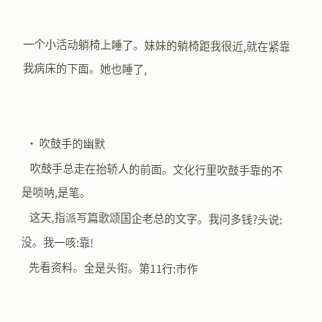一个小活动躺椅上睡了。妹妹的躺椅距我很近,就在紧靠我病床的下面。她也睡了,


  • 吹鼓手的幽默
    吹鼓手总走在抬轿人的前面。文化行里吹鼓手靠的不是唢呐,是笔。
    这天,指派写篇歌颂国企老总的文字。我问多钱?头说:没。我一咳:靠!
    先看资料。全是头衔。第11行:市作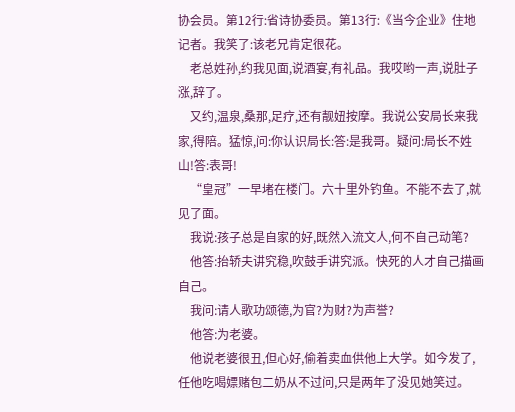协会员。第12行:省诗协委员。第13行:《当今企业》住地记者。我笑了:该老兄肯定很花。
    老总姓孙,约我见面,说酒宴,有礼品。我哎哟一声,说肚子涨,辞了。
    又约,温泉,桑那,足疗,还有靓妞按摩。我说公安局长来我家,得陪。猛惊,问:你认识局长:答:是我哥。疑问:局长不姓山!答:表哥!
    “皇冠”一早堵在楼门。六十里外钓鱼。不能不去了,就见了面。
    我说:孩子总是自家的好,既然入流文人,何不自己动笔?
    他答:抬轿夫讲究稳,吹鼓手讲究派。快死的人才自己描画自己。
    我问:请人歌功颂德,为官?为财?为声誉?
    他答:为老婆。
    他说老婆很丑,但心好,偷着卖血供他上大学。如今发了,任他吃喝嫖赌包二奶从不过问,只是两年了没见她笑过。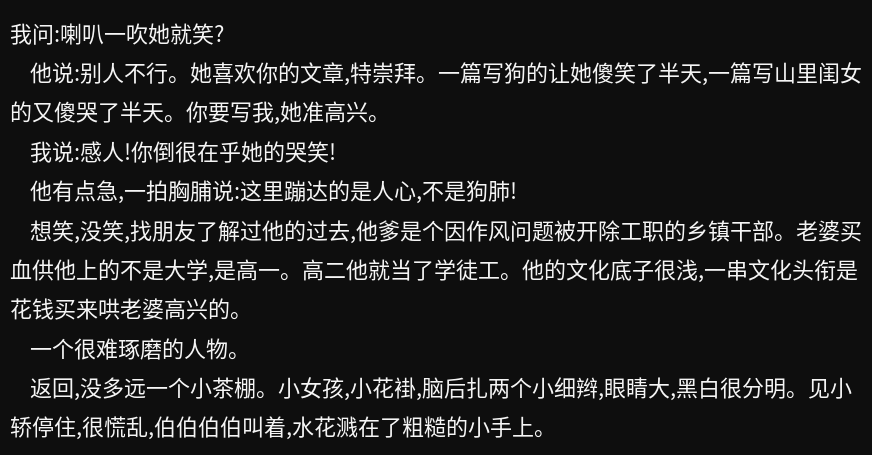我问:喇叭一吹她就笑?
    他说:别人不行。她喜欢你的文章,特崇拜。一篇写狗的让她傻笑了半天,一篇写山里闺女的又傻哭了半天。你要写我,她准高兴。
    我说:感人!你倒很在乎她的哭笑!
    他有点急,一拍胸脯说:这里蹦达的是人心,不是狗肺!
    想笑,没笑,找朋友了解过他的过去,他爹是个因作风问题被开除工职的乡镇干部。老婆买血供他上的不是大学,是高一。高二他就当了学徒工。他的文化底子很浅,一串文化头衔是花钱买来哄老婆高兴的。
    一个很难琢磨的人物。
    返回,没多远一个小茶棚。小女孩,小花褂,脑后扎两个小细辫,眼睛大,黑白很分明。见小轿停住,很慌乱,伯伯伯伯叫着,水花溅在了粗糙的小手上。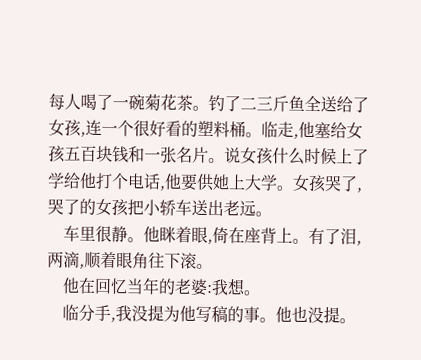每人喝了一碗菊花茶。钓了二三斤鱼全送给了女孩,连一个很好看的塑料桶。临走,他塞给女孩五百块钱和一张名片。说女孩什么时候上了学给他打个电话,他要供她上大学。女孩哭了,哭了的女孩把小轿车送出老远。
    车里很静。他眯着眼,倚在座背上。有了泪,两滴,顺着眼角往下滚。
    他在回忆当年的老婆:我想。
    临分手,我没提为他写稿的事。他也没提。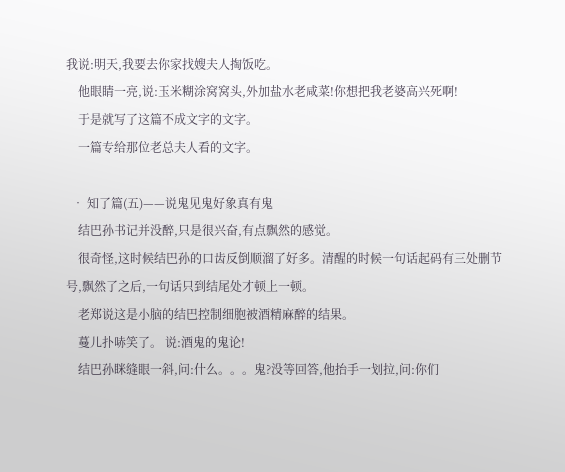我说:明天,我要去你家找嫂夫人掏饭吃。
    他眼睛一亮,说:玉米糊涂窝窝头,外加盐水老咸菜!你想把我老婆高兴死啊!
    于是就写了这篇不成文字的文字。
    一篇专给那位老总夫人看的文字。

  • 知了篇(五)——说鬼见鬼好象真有鬼
    结巴孙书记并没醉,只是很兴奋,有点飘然的感觉。
    很奇怪,这时候结巴孙的口齿反倒顺溜了好多。清醒的时候一句话起码有三处删节号,飘然了之后,一句话只到结尾处才顿上一顿。
    老郑说这是小脑的结巴控制细胞被酒精麻醉的结果。
    蔓儿扑哧笑了。 说:酒鬼的鬼论!
    结巴孙眯缝眼一斜,问:什么。。。鬼?没等回答,他抬手一划拉,问:你们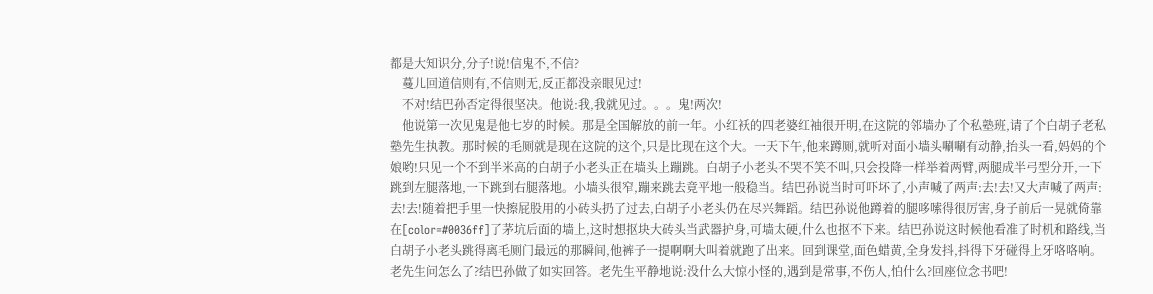都是大知识分,分子!说!信鬼不,不信?
    蔓儿回道信则有,不信则无,反正都没亲眼见过!
    不对!结巴孙否定得很坚决。他说:我,我就见过。。。鬼!两次!
    他说第一次见鬼是他七岁的时候。那是全国解放的前一年。小红袄的四老婆红袖很开明,在这院的邻墙办了个私塾班,请了个白胡子老私塾先生执教。那时候的毛厕就是现在这院的这个,只是比现在这个大。一天下午,他来蹲厕,就听对面小墙头唰唰有动静,抬头一看,妈妈的个娘哟!只见一个不到半米高的白胡子小老头正在墙头上蹦跳。白胡子小老头不哭不笑不叫,只会投降一样举着两臂,两腿成半弓型分开,一下跳到左腿落地,一下跳到右腿落地。小墙头很窄,蹦来跳去竟平地一般稳当。结巴孙说当时可吓坏了,小声喊了两声:去!去!又大声喊了两声:去!去!随着把手里一快擦屁股用的小砖头扔了过去,白胡子小老头仍在尽兴舞蹈。结巴孙说他蹲着的腿哆嗦得很厉害,身子前后一晃就倚靠在[color=#0036ff]了茅坑后面的墙上,这时想抠块大砖头当武器护身,可墙太硬,什么也抠不下来。结巴孙说这时候他看准了时机和路线,当白胡子小老头跳得离毛厕门最远的那瞬间,他裤子一提啊啊大叫着就跑了出来。回到课堂,面色蜡黄,全身发抖,抖得下牙碰得上牙咯咯响。老先生问怎么了?结巴孙做了如实回答。老先生平静地说:没什么大惊小怪的,遇到是常事,不伤人,怕什么?回座位念书吧!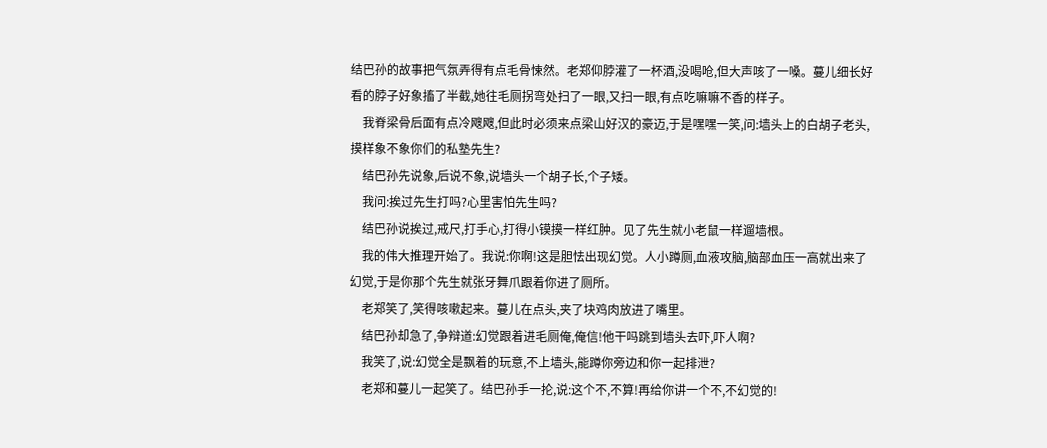结巴孙的故事把气氛弄得有点毛骨悚然。老郑仰脖灌了一杯酒,没喝呛,但大声咳了一嗓。蔓儿细长好看的脖子好象搐了半截,她往毛厕拐弯处扫了一眼,又扫一眼,有点吃嘛嘛不香的样子。
    我脊梁骨后面有点冷飕飕,但此时必须来点梁山好汉的豪迈,于是嘿嘿一笑,问:墙头上的白胡子老头,摸样象不象你们的私塾先生?
    结巴孙先说象,后说不象,说墙头一个胡子长,个子矮。
    我问:挨过先生打吗?心里害怕先生吗?
    结巴孙说挨过,戒尺,打手心,打得小镆摸一样红肿。见了先生就小老鼠一样遛墙根。
    我的伟大推理开始了。我说:你啊!这是胆怯出现幻觉。人小蹲厕,血液攻脑,脑部血压一高就出来了幻觉,于是你那个先生就张牙舞爪跟着你进了厕所。
    老郑笑了,笑得咳嗽起来。蔓儿在点头,夹了块鸡肉放进了嘴里。
    结巴孙却急了,争辩道:幻觉跟着进毛厕俺,俺信!他干吗跳到墙头去吓,吓人啊?
    我笑了,说:幻觉全是飘着的玩意,不上墙头,能蹲你旁边和你一起排泄?
    老郑和蔓儿一起笑了。结巴孙手一抡,说:这个不,不算!再给你讲一个不,不幻觉的!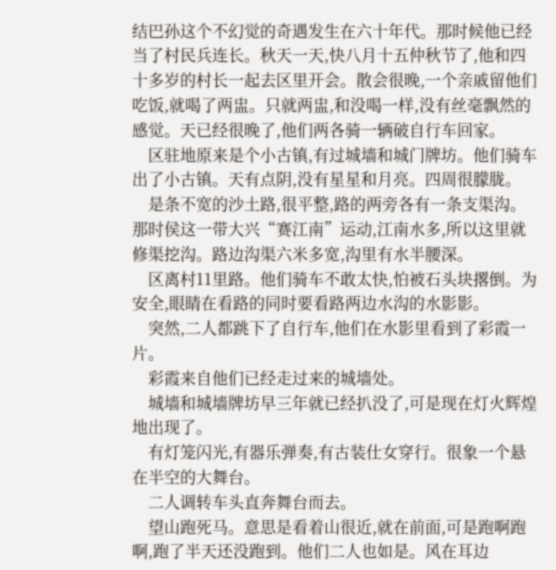结巴孙这个不幻觉的奇遇发生在六十年代。那时候他已经当了村民兵连长。秋天一天,快八月十五仲秋节了,他和四十多岁的村长一起去区里开会。散会很晚,一个亲戚留他们吃饭,就喝了两盅。只就两盅,和没喝一样,没有丝毫飘然的感觉。天已经很晚了,他们两各骑一辆破自行车回家。
    区驻地原来是个小古镇,有过城墙和城门牌坊。他们骑车出了小古镇。天有点阴,没有星星和月亮。四周很朦胧。
    是条不宽的沙土路,很平整,路的两旁各有一条支渠沟。那时侯这一带大兴“赛江南”运动,江南水多,所以这里就修渠挖沟。路边沟渠六米多宽,沟里有水半腰深。
    区离村11里路。他们骑车不敢太快,怕被石头块撂倒。为安全,眼睛在看路的同时要看路两边水沟的水影影。
    突然,二人都跳下了自行车,他们在水影里看到了彩霞一片。
    彩霞来自他们已经走过来的城墙处。
    城墙和城墙牌坊早三年就已经扒没了,可是现在灯火辉煌地出现了。
    有灯笼闪光,有器乐弹奏,有古装仕女穿行。很象一个悬在半空的大舞台。
    二人调转车头直奔舞台而去。
    望山跑死马。意思是看着山很近,就在前面,可是跑啊跑啊,跑了半天还没跑到。他们二人也如是。风在耳边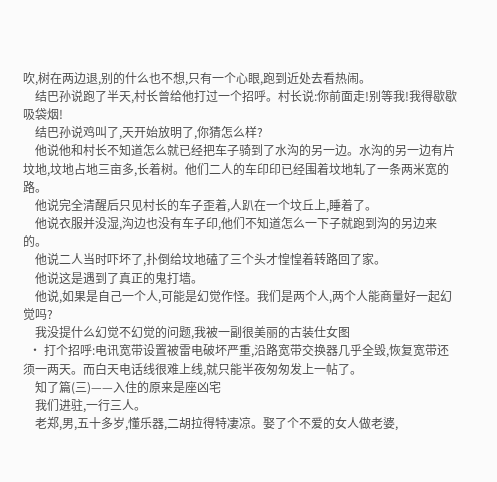吹,树在两边退,别的什么也不想,只有一个心眼,跑到近处去看热闹。
    结巴孙说跑了半天,村长曾给他打过一个招呼。村长说:你前面走!别等我!我得歇歇吸袋烟!
    结巴孙说鸡叫了,天开始放明了,你猜怎么样?
    他说他和村长不知道怎么就已经把车子骑到了水沟的另一边。水沟的另一边有片坟地,坟地占地三亩多,长着树。他们二人的车印印已经围着坟地轧了一条两米宽的路。
    他说完全清醒后只见村长的车子歪着,人趴在一个坟丘上,睡着了。
    他说衣服并没湿,沟边也没有车子印,他们不知道怎么一下子就跑到沟的另边来的。
    他说二人当时吓坏了,扑倒给坟地磕了三个头才惶惶着转路回了家。
    他说这是遇到了真正的鬼打墙。
    他说,如果是自己一个人,可能是幻觉作怪。我们是两个人,两个人能商量好一起幻觉吗?
    我没提什么幻觉不幻觉的问题,我被一副很美丽的古装仕女图
  • 打个招呼:电讯宽带设置被雷电破坏严重,沿路宽带交换器几乎全毁,恢复宽带还须一两天。而白天电话线很难上线,就只能半夜匆匆发上一帖了。
    知了篇(三)——入住的原来是座凶宅
    我们进驻,一行三人。
    老郑,男,五十多岁,懂乐器,二胡拉得特凄凉。娶了个不爱的女人做老婆,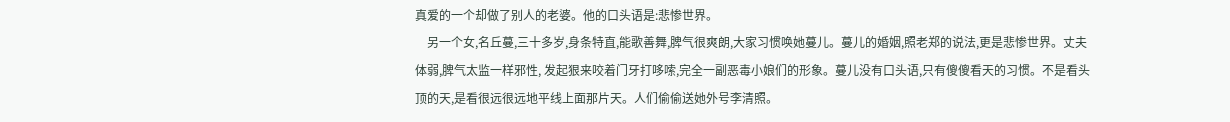真爱的一个却做了别人的老婆。他的口头语是:悲惨世界。
    另一个女,名丘蔓,三十多岁,身条特直,能歌善舞,脾气很爽朗,大家习惯唤她蔓儿。蔓儿的婚姻,照老郑的说法,更是悲惨世界。丈夫体弱,脾气太监一样邪性, 发起狠来咬着门牙打哆嗦,完全一副恶毒小娘们的形象。蔓儿没有口头语,只有傻傻看天的习惯。不是看头顶的天,是看很远很远地平线上面那片天。人们偷偷送她外号李清照。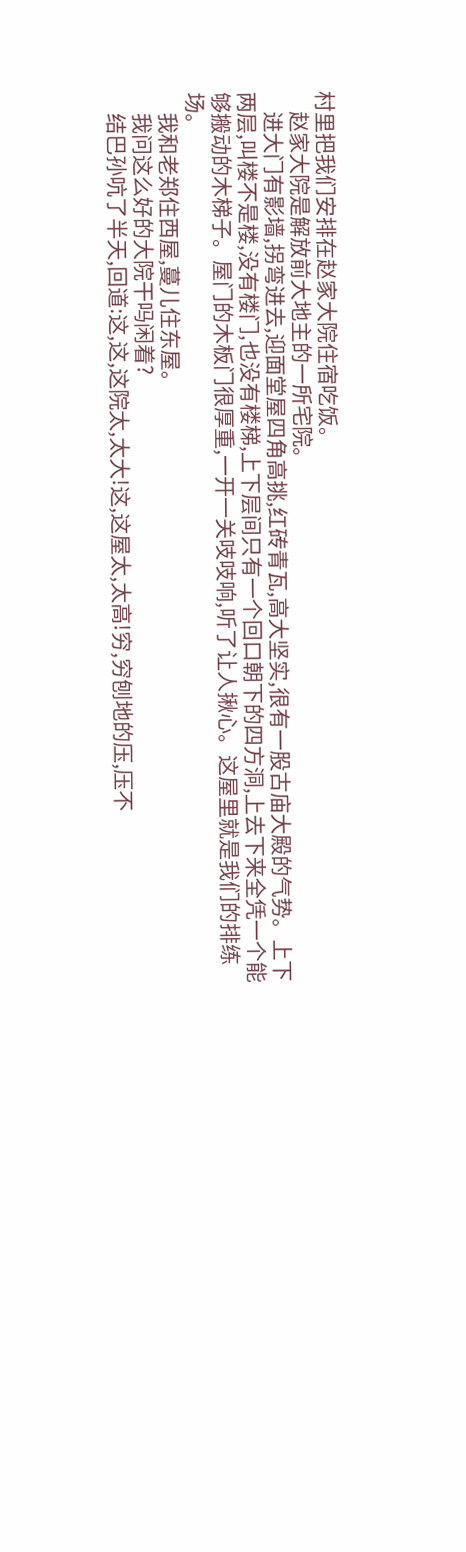村里把我们安排在赵家大院住宿吃饭。
    赵家大院是解放前大地主的一所宅院。
    进大门有影墙,拐弯进去,迎面堂屋四角高挑,红砖青瓦,高大坚实,很有一股古庙大殿的气势。上下两层,叫楼不是楼,没有楼门,也没有楼梯,上下层间只有一个回口朝下的四方洞,上去下来全凭一个能够搬动的木梯子。屋门的木板门很厚重,一开一关吱吱响,听了让人揪心。这屋里就是我们的排练场。
    我和老郑住西屋,蔓儿住东屋。
    我问这么好的大院干吗闲着?
    结巴孙吭了半天,回道:这,这,这院太,太大!这,这屋太,太高!穷,穷刨地的压,压不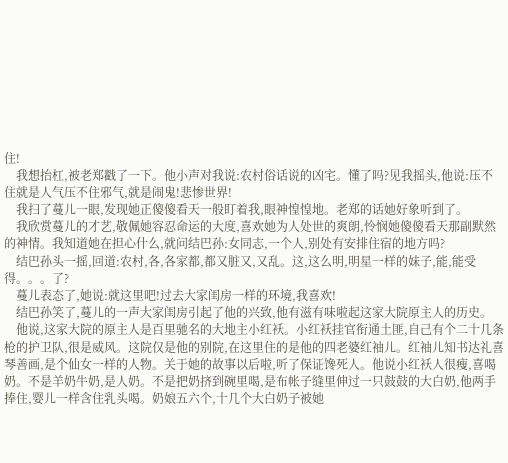住!
    我想抬杠,被老郑戳了一下。他小声对我说:农村俗话说的凶宅。懂了吗?见我摇头,他说:压不住就是人气压不住邪气,就是闹鬼!悲惨世界!
    我扫了蔓儿一眼,发现她正傻傻看天一般盯着我,眼神惶惶地。老郑的话她好象听到了。
    我欣赏蔓儿的才艺,敬佩她容忍命运的大度,喜欢她为人处世的爽朗,怜悯她傻傻看天那副默然的神情。我知道她在担心什么,就问结巴孙:女同志,一个人,别处有安排住宿的地方吗?
    结巴孙头一摇,回道:农村,各,各家都,都又脏又,又乱。这,这么明,明星一样的妹子,能,能受得。。。了?
    蔓儿表态了,她说:就这里吧!过去大家闺房一样的环境,我喜欢!
    结巴孙笑了,蔓儿的一声大家闺房引起了他的兴致,他有滋有味啦起这家大院原主人的历史。
    他说,这家大院的原主人是百里驰名的大地主小红袄。小红袄挂官衔通土匪,自己有个二十几条枪的护卫队,很是威风。这院仅是他的别院,在这里住的是他的四老婆红袖儿。红袖儿知书达礼喜琴善画,是个仙女一样的人物。关于她的故事以后啦,听了保证馋死人。他说小红袄人很瘦,喜喝奶。不是羊奶牛奶,是人奶。不是把奶挤到碗里喝,是布帐子缝里伸过一只鼓鼓的大白奶,他两手捧住,婴儿一样含住乳头喝。奶娘五六个,十几个大白奶子被她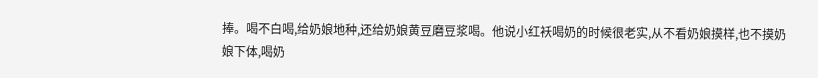捧。喝不白喝,给奶娘地种,还给奶娘黄豆磨豆浆喝。他说小红袄喝奶的时候很老实,从不看奶娘摸样,也不摸奶娘下体,喝奶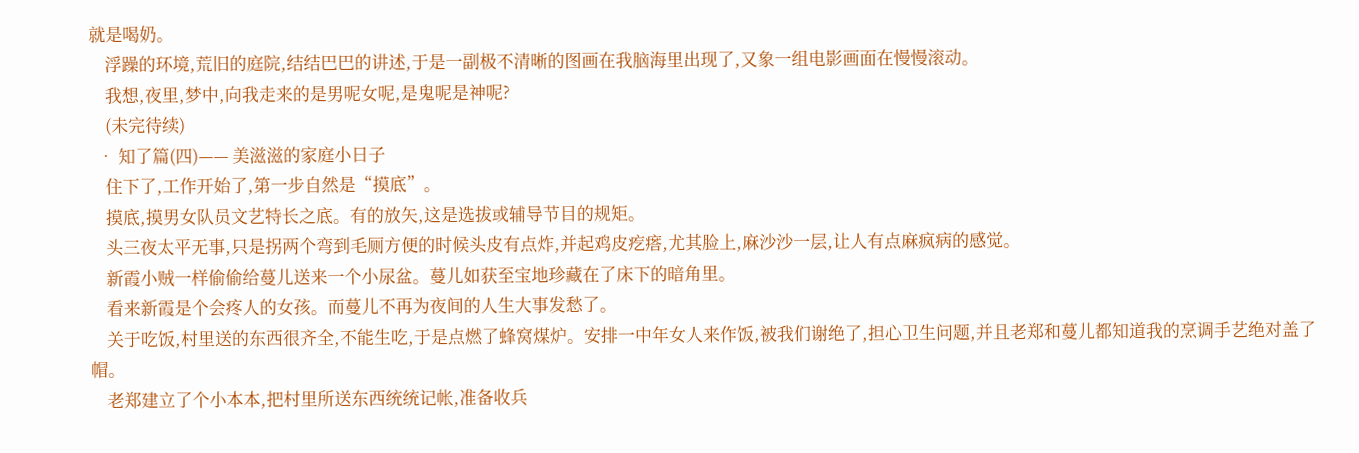就是喝奶。
    浮躁的环境,荒旧的庭院,结结巴巴的讲述,于是一副极不清晰的图画在我脑海里出现了,又象一组电影画面在慢慢滚动。
    我想,夜里,梦中,向我走来的是男呢女呢,是鬼呢是神呢?
    (未完待续)
  • 知了篇(四)—— 美滋滋的家庭小日子
    住下了,工作开始了,第一步自然是“摸底”。
    摸底,摸男女队员文艺特长之底。有的放矢,这是选拔或辅导节目的规矩。
    头三夜太平无事,只是拐两个弯到毛厕方便的时候头皮有点炸,并起鸡皮疙瘩,尤其脸上,麻沙沙一层,让人有点麻疯病的感觉。
    新霞小贼一样偷偷给蔓儿送来一个小尿盆。蔓儿如获至宝地珍藏在了床下的暗角里。
    看来新霞是个会疼人的女孩。而蔓儿不再为夜间的人生大事发愁了。
    关于吃饭,村里送的东西很齐全,不能生吃,于是点燃了蜂窝煤炉。安排一中年女人来作饭,被我们谢绝了,担心卫生问题,并且老郑和蔓儿都知道我的烹调手艺绝对盖了帽。
    老郑建立了个小本本,把村里所送东西统统记帐,准备收兵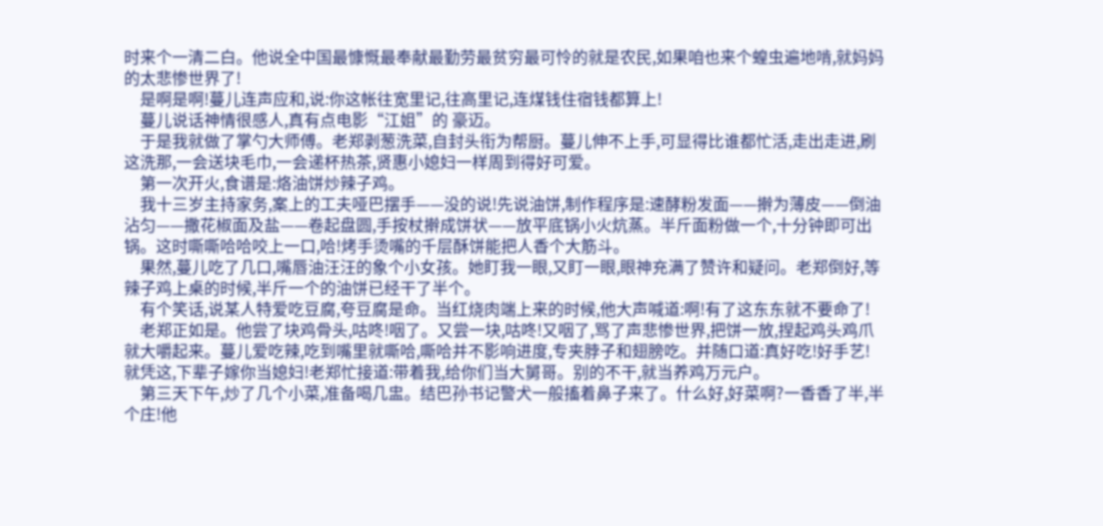时来个一清二白。他说全中国最慷慨最奉献最勤劳最贫穷最可怜的就是农民,如果咱也来个蝗虫遍地啃,就妈妈的太悲惨世界了!
    是啊是啊!蔓儿连声应和,说:你这帐往宽里记,往高里记,连煤钱住宿钱都算上!
    蔓儿说话神情很感人,真有点电影“江姐”的 豪迈。
    于是我就做了掌勺大师傅。老郑剥葱洗菜,自封头衔为帮厨。蔓儿伸不上手,可显得比谁都忙活,走出走进,刷这洗那,一会送块毛巾,一会递杯热茶,贤惠小媳妇一样周到得好可爱。
    第一次开火,食谱是:烙油饼炒辣子鸡。
    我十三岁主持家务,案上的工夫哑巴摆手——没的说!先说油饼,制作程序是:速酵粉发面——擀为薄皮——倒油沾匀——撒花椒面及盐——卷起盘圆,手按杖擀成饼状——放平底锅小火炕蒸。半斤面粉做一个,十分钟即可出锅。这时嘶嘶哈哈咬上一口,哈!烤手烫嘴的千层酥饼能把人香个大筋斗。
    果然,蔓儿吃了几口,嘴唇油汪汪的象个小女孩。她盯我一眼,又盯一眼,眼神充满了赞许和疑问。老郑倒好,等辣子鸡上桌的时候,半斤一个的油饼已经干了半个。
    有个笑话,说某人特爱吃豆腐,夸豆腐是命。当红烧肉端上来的时候,他大声喊道:啊!有了这东东就不要命了!
    老郑正如是。他尝了块鸡骨头,咕咚!咽了。又尝一块,咕咚!又咽了,骂了声悲惨世界,把饼一放,捏起鸡头鸡爪就大嚼起来。蔓儿爱吃辣,吃到嘴里就嘶哈,嘶哈并不影响进度,专夹脖子和翅膀吃。并随口道:真好吃!好手艺!就凭这,下辈子嫁你当媳妇!老郑忙接道:带着我,给你们当大舅哥。别的不干,就当养鸡万元户。
    第三天下午,炒了几个小菜,准备喝几盅。结巴孙书记警犬一般搐着鼻子来了。什么好,好菜啊?一香香了半,半个庄!他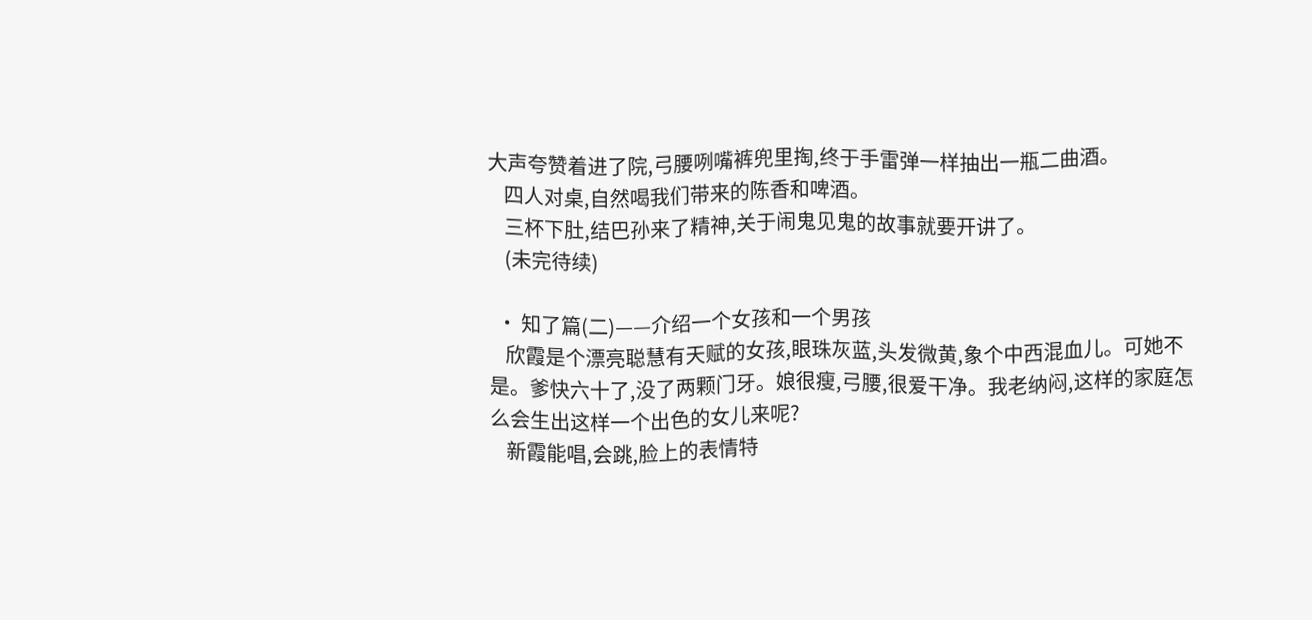大声夸赞着进了院,弓腰咧嘴裤兜里掏,终于手雷弹一样抽出一瓶二曲酒。
    四人对桌,自然喝我们带来的陈香和啤酒。
    三杯下肚,结巴孙来了精神,关于闹鬼见鬼的故事就要开讲了。
    (未完待续)

  • 知了篇(二)——介绍一个女孩和一个男孩
    欣霞是个漂亮聪慧有天赋的女孩,眼珠灰蓝,头发微黄,象个中西混血儿。可她不是。爹快六十了,没了两颗门牙。娘很瘦,弓腰,很爱干净。我老纳闷,这样的家庭怎么会生出这样一个出色的女儿来呢?
    新霞能唱,会跳,脸上的表情特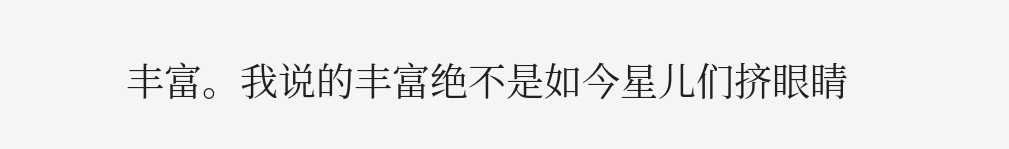丰富。我说的丰富绝不是如今星儿们挤眼睛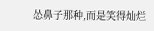怂鼻子那种,而是笑得灿烂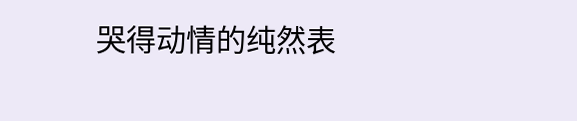哭得动情的纯然表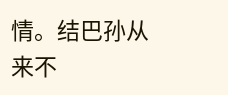情。结巴孙从来不